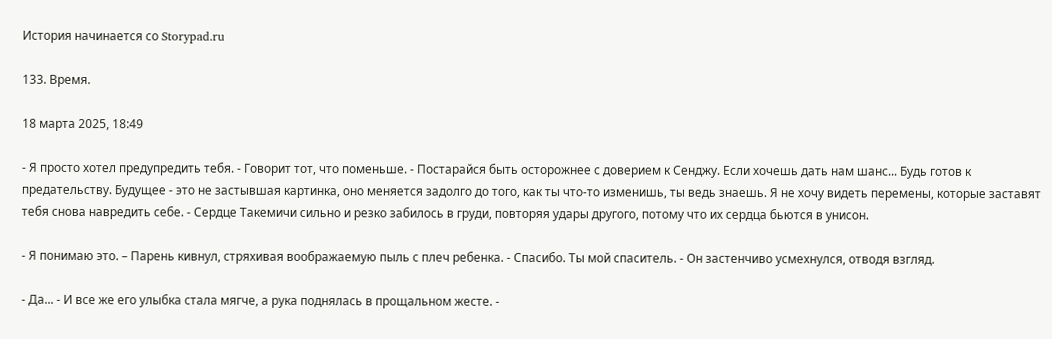История начинается со Storypad.ru

133. Время.

18 марта 2025, 18:49

- Я просто хотел предупредить тебя. - Говорит тот, что поменьше. - Постарайся быть осторожнее с доверием к Сенджу. Если хочешь дать нам шанс... Будь готов к предательству. Будущее - это не застывшая картинка, оно меняется задолго до того, как ты что-то изменишь, ты ведь знаешь. Я не хочу видеть перемены, которые заставят тебя снова навредить себе. - Сердце Такемичи сильно и резко забилось в груди, повторяя удары другого, потому что их сердца бьются в унисон.

- Я понимаю это. – Парень кивнул, стряхивая воображаемую пыль с плеч ребенка. - Спасибо. Ты мой спаситель. - Он застенчиво усмехнулся, отводя взгляд.

- Да... - И все же его улыбка стала мягче, а рука поднялась в прощальном жесте. -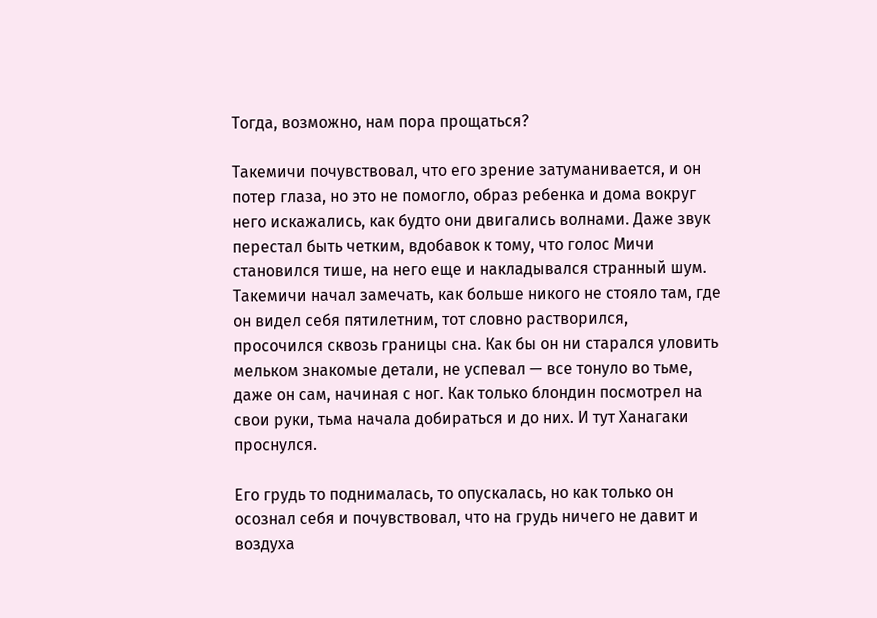Тогда, возможно, нам пора прощаться?

Такемичи почувствовал, что его зрение затуманивается, и он потер глаза, но это не помогло, образ ребенка и дома вокруг него искажались, как будто они двигались волнами. Даже звук перестал быть четким, вдобавок к тому, что голос Мичи становился тише, на него еще и накладывался странный шум. Такемичи начал замечать, как больше никого не стояло там, где он видел себя пятилетним, тот словно растворился, просочился сквозь границы сна. Как бы он ни старался уловить мельком знакомые детали, не успевал — все тонуло во тьме, даже он сам, начиная с ног. Как только блондин посмотрел на свои руки, тьма начала добираться и до них. И тут Ханагаки проснулся.

Его грудь то поднималась, то опускалась, но как только он осознал себя и почувствовал, что на грудь ничего не давит и воздуха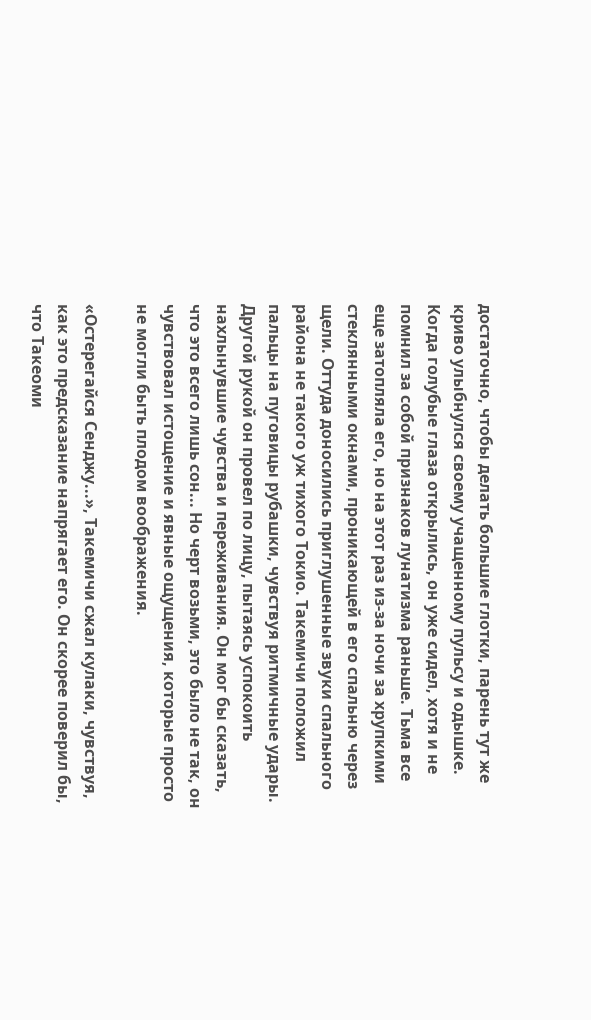достаточно, чтобы делать большие глотки, парень тут же криво улыбнулся своему учащенному пульсу и одышке. Когда голубые глаза открылись, он уже сидел, хотя и не помнил за собой признаков лунатизма раньше. Тьма все еще затопляла его, но на этот раз из-за ночи за хрупкими стеклянными окнами, проникающей в его спальню через щели. Оттуда доносились приглушенные звуки спального района не такого уж тихого Токио. Такемичи положил пальцы на пуговицы рубашки, чувствуя ритмичные удары. Другой рукой он провел по лицу, пытаясь успокоить нахлынувшие чувства и переживания. Он мог бы сказать, что это всего лишь сон... Но черт возьми, это было не так, он чувствовал истощение и явные ощущения, которые просто не могли быть плодом воображения.

«Остерегайся Сенджу...», Такемичи сжал кулаки, чувствуя, как это предсказание напрягает его. Он скорее поверил бы, что Такеоми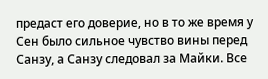предаст его доверие, но в то же время у Сен было сильное чувство вины перед Санзу, а Санзу следовал за Майки. Все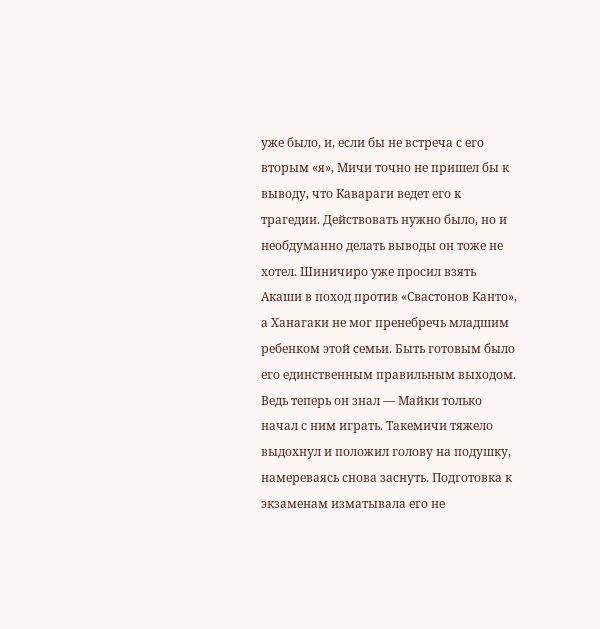уже было, и, если бы не встреча с его вторым «я», Мичи точно не пришел бы к выводу, что Кавараги ведет его к трагедии. Действовать нужно было, но и необдуманно делать выводы он тоже не хотел. Шиничиро уже просил взять Акаши в поход против «Свастонов Канто», а Ханагаки не мог пренебречь младшим ребенком этой семьи. Быть готовым было его единственным правильным выходом. Ведь теперь он знал — Майки только начал с ним играть. Такемичи тяжело выдохнул и положил голову на подушку, намереваясь снова заснуть. Подготовка к экзаменам изматывала его не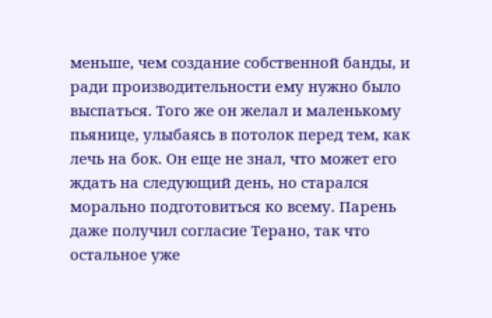меньше, чем создание собственной банды, и ради производительности ему нужно было выспаться. Того же он желал и маленькому пьянице, улыбаясь в потолок перед тем, как лечь на бок. Он еще не знал, что может его ждать на следующий день, но старался морально подготовиться ко всему. Парень даже получил согласие Терано, так что остальное уже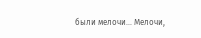были мелочи... Мелочи,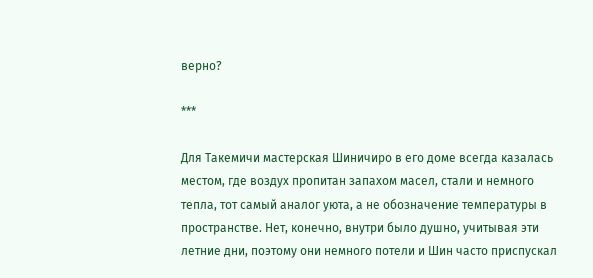верно?

***

Для Такемичи мастерская Шиничиро в его доме всегда казалась местом, где воздух пропитан запахом масел, стали и немного тепла, тот самый аналог уюта, а не обозначение температуры в пространстве. Нет, конечно, внутри было душно, учитывая эти летние дни, поэтому они немного потели и Шин часто приспускал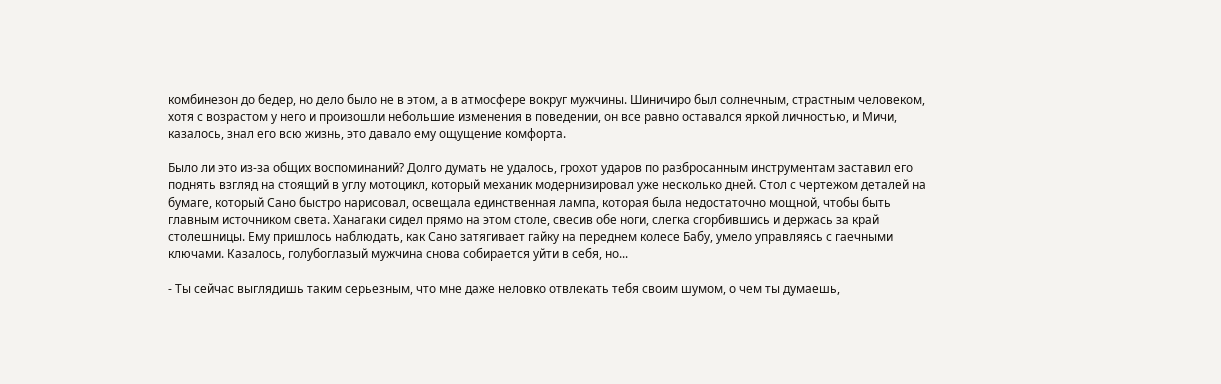комбинезон до бедер, но дело было не в этом, а в атмосфере вокруг мужчины. Шиничиро был солнечным, страстным человеком, хотя с возрастом у него и произошли небольшие изменения в поведении, он все равно оставался яркой личностью, и Мичи, казалось, знал его всю жизнь, это давало ему ощущение комфорта.

Было ли это из-за общих воспоминаний? Долго думать не удалось, грохот ударов по разбросанным инструментам заставил его поднять взгляд на стоящий в углу мотоцикл, который механик модернизировал уже несколько дней. Стол с чертежом деталей на бумаге, который Сано быстро нарисовал, освещала единственная лампа, которая была недостаточно мощной, чтобы быть главным источником света. Ханагаки сидел прямо на этом столе, свесив обе ноги, слегка сгорбившись и держась за край столешницы. Ему пришлось наблюдать, как Сано затягивает гайку на переднем колесе Бабу, умело управляясь с гаечными ключами. Казалось, голубоглазый мужчина снова собирается уйти в себя, но...

- Ты сейчас выглядишь таким серьезным, что мне даже неловко отвлекать тебя своим шумом, о чем ты думаешь,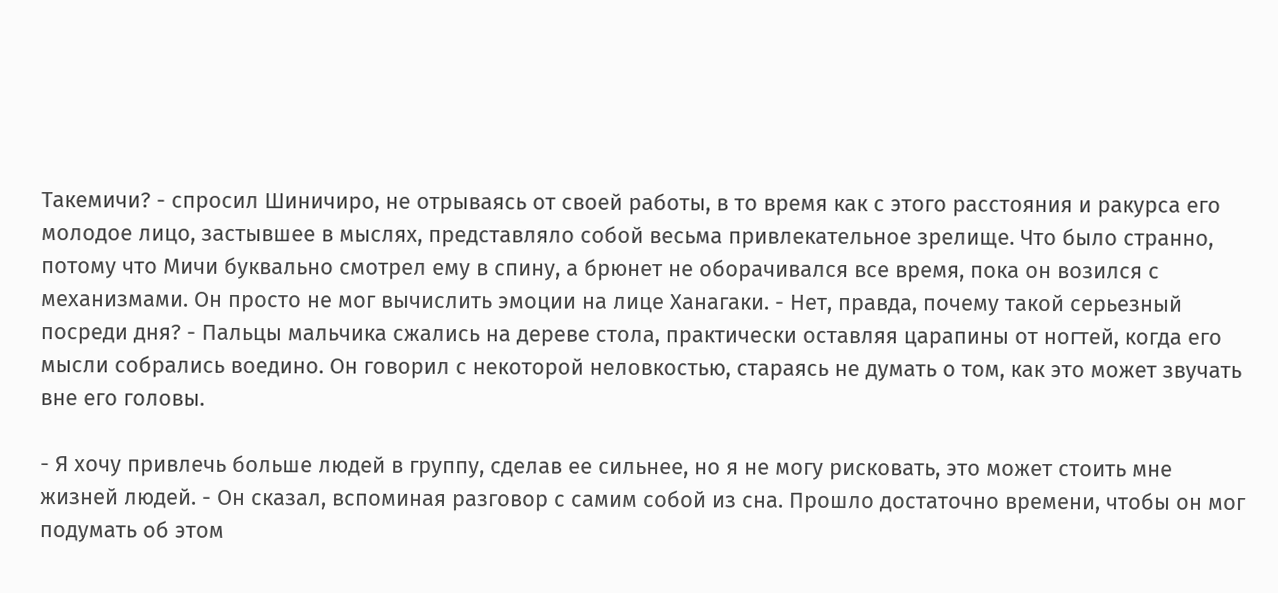Такемичи? - спросил Шиничиро, не отрываясь от своей работы, в то время как с этого расстояния и ракурса его молодое лицо, застывшее в мыслях, представляло собой весьма привлекательное зрелище. Что было странно, потому что Мичи буквально смотрел ему в спину, а брюнет не оборачивался все время, пока он возился с механизмами. Он просто не мог вычислить эмоции на лице Ханагаки. - Нет, правда, почему такой серьезный посреди дня? - Пальцы мальчика сжались на дереве стола, практически оставляя царапины от ногтей, когда его мысли собрались воедино. Он говорил с некоторой неловкостью, стараясь не думать о том, как это может звучать вне его головы.

- Я хочу привлечь больше людей в группу, сделав ее сильнее, но я не могу рисковать, это может стоить мне жизней людей. - Он сказал, вспоминая разговор с самим собой из сна. Прошло достаточно времени, чтобы он мог подумать об этом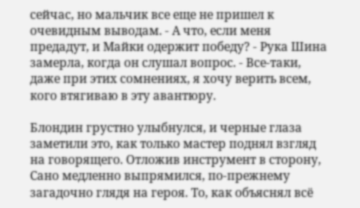сейчас, но мальчик все еще не пришел к очевидным выводам. - А что, если меня предадут, и Майки одержит победу? - Рука Шина замерла, когда он слушал вопрос. - Все-таки, даже при этих сомнениях, я хочу верить всем, кого втягиваю в эту авантюру.

Блондин грустно улыбнулся, и черные глаза заметили это, как только мастер поднял взгляд на говорящего. Отложив инструмент в сторону, Сано медленно выпрямился, по-прежнему загадочно глядя на героя. То, как объяснял всё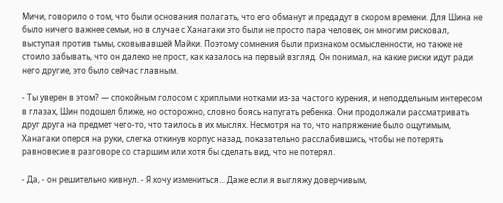Мичи, говорило о том, что были основания полагать, что его обманут и предадут в скором времени. Для Шина не было ничего важнее семьи, но в случае с Ханагаки это были не просто пара человек, он многим рисковал, выступая против тьмы, сковывавшей Майки. Поэтому сомнения были признаком осмысленности, но также не стоило забывать, что он далеко не прост, как казалось на первый взгляд. Он понимал, на какие риски идут ради него другие, это было сейчас главным.

- Ты уверен в этом? — спокойным голосом с хриплыми нотками из-за частого курения, и неподдельным интересом в глазах, Шин подошел ближе, но осторожно, словно боясь напугать ребенка. Они продолжали рассматривать друг друга на предмет чего-то, что таилось в их мыслях. Несмотря на то, что напряжение было ощутимым, Ханагаки оперся на руки, слегка откинув корпус назад, показательно расслабившись, чтобы не потерять равновесие в разговоре со старшим или хотя бы сделать вид, что не потерял.

- Да, - он решительно кивнул. - Я хочу измениться... Даже если я выгляжу доверчивым,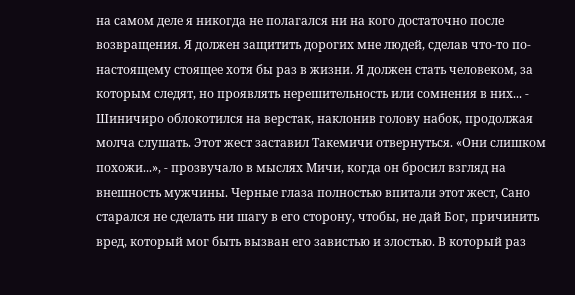на самом деле я никогда не полагался ни на кого достаточно после возвращения. Я должен защитить дорогих мне людей, сделав что-то по-настоящему стоящее хотя бы раз в жизни. Я должен стать человеком, за которым следят, но проявлять нерешительность или сомнения в них... - Шиничиро облокотился на верстак, наклонив голову набок, продолжая молча слушать. Этот жест заставил Такемичи отвернуться. «Они слишком похожи...», - прозвучало в мыслях Мичи, когда он бросил взгляд на внешность мужчины. Черные глаза полностью впитали этот жест, Сано старался не сделать ни шагу в его сторону, чтобы, не дай Бог, причинить вред, который мог быть вызван его завистью и злостью. В который раз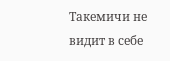Такемичи не видит в себе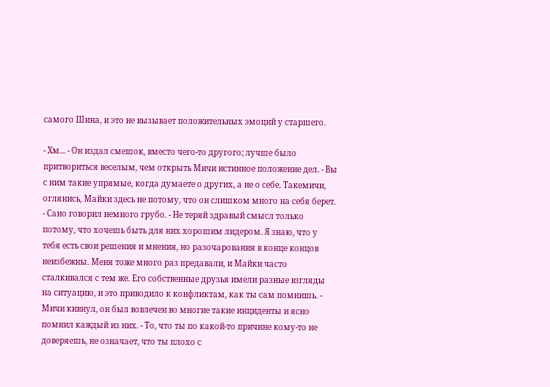самого Шина, и это не вызывает положительных эмоций у старшего.

- Хм... - Он издал смешок, вместо чего-то другого; лучше было притвориться веселым, чем открыть Мичи истинное положение дел. - Вы с ним такие упрямые, когда думаете о других, а не о себе. Такемичи, оглянись, Майки здесь не потому, что он слишком много на себя берет. - Сано говорил немного грубо. - Не теряй здравый смысл только потому, что хочешь быть для них хорошим лидером. Я знаю, что у тебя есть свои решения и мнения, но разочарования в конце концов неизбежны. Меня тоже много раз предавали, и Майки часто сталкивался с тем же. Его собственные друзья имели разные взгляды на ситуацию, и это приводило к конфликтам, как ты сам помнишь. - Мичи кивнул, он был вовлечен во многие такие инциденты и ясно помнил каждый из них. - То, что ты по какой-то причине кому-то не доверяешь, не означает, что ты плохо с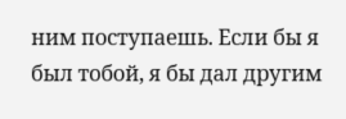ним поступаешь. Если бы я был тобой, я бы дал другим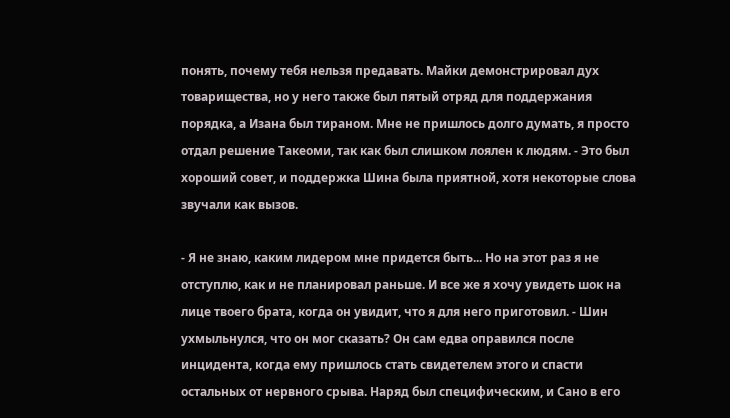понять, почему тебя нельзя предавать. Майки демонстрировал дух товарищества, но у него также был пятый отряд для поддержания порядка, а Изана был тираном. Мне не пришлось долго думать, я просто отдал решение Такеоми, так как был слишком лоялен к людям. - Это был хороший совет, и поддержка Шина была приятной, хотя некоторые слова звучали как вызов.

- Я не знаю, каким лидером мне придется быть... Но на этот раз я не отступлю, как и не планировал раньше. И все же я хочу увидеть шок на лице твоего брата, когда он увидит, что я для него приготовил. - Шин ухмыльнулся, что он мог сказать? Он сам едва оправился после инцидента, когда ему пришлось стать свидетелем этого и спасти остальных от нервного срыва. Наряд был специфическим, и Сано в его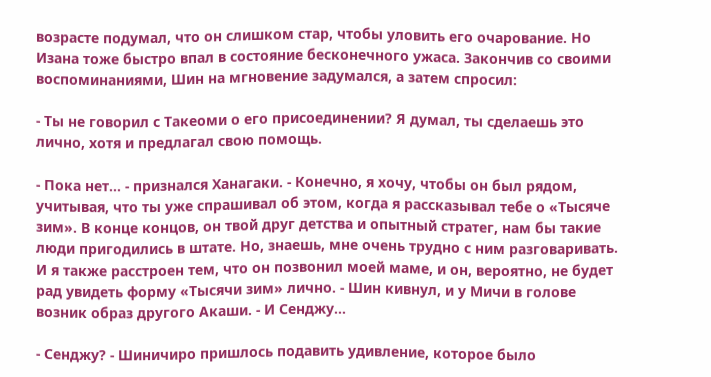возрасте подумал, что он слишком стар, чтобы уловить его очарование. Но Изана тоже быстро впал в состояние бесконечного ужаса. Закончив со своими воспоминаниями, Шин на мгновение задумался, а затем спросил:

- Ты не говорил с Такеоми о его присоединении? Я думал, ты сделаешь это лично, хотя и предлагал свою помощь.

- Пока нет... - признался Ханагаки. - Конечно, я хочу, чтобы он был рядом, учитывая, что ты уже спрашивал об этом, когда я рассказывал тебе о «Тысяче зим». В конце концов, он твой друг детства и опытный стратег, нам бы такие люди пригодились в штате. Но, знаешь, мне очень трудно с ним разговаривать. И я также расстроен тем, что он позвонил моей маме, и он, вероятно, не будет рад увидеть форму «Тысячи зим» лично. - Шин кивнул, и у Мичи в голове возник образ другого Акаши. - И Сенджу...

- Сенджу? - Шиничиро пришлось подавить удивление, которое было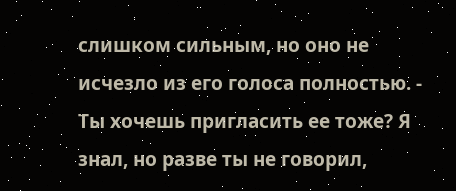слишком сильным, но оно не исчезло из его голоса полностью. - Ты хочешь пригласить ее тоже? Я знал, но разве ты не говорил,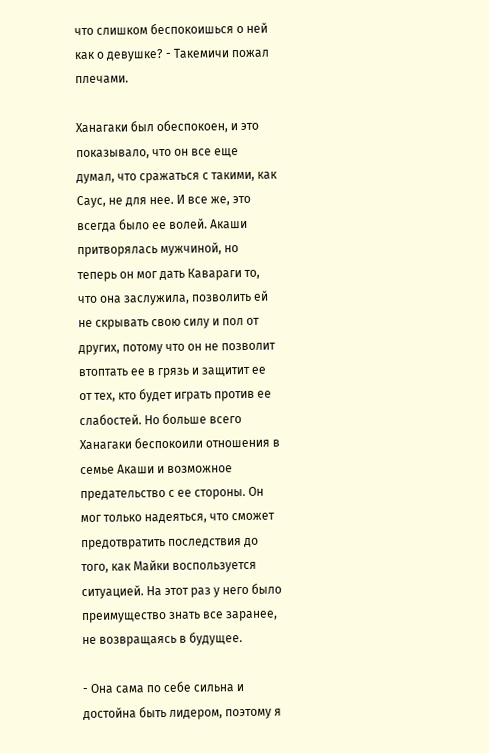что слишком беспокоишься о ней как о девушке? - Такемичи пожал плечами.

Ханагаки был обеспокоен, и это показывало, что он все еще думал, что сражаться с такими, как Саус, не для нее. И все же, это всегда было ее волей. Акаши притворялась мужчиной, но теперь он мог дать Кавараги то, что она заслужила, позволить ей не скрывать свою силу и пол от других, потому что он не позволит втоптать ее в грязь и защитит ее от тех, кто будет играть против ее слабостей. Но больше всего Ханагаки беспокоили отношения в семье Акаши и возможное предательство с ее стороны. Он мог только надеяться, что сможет предотвратить последствия до того, как Майки воспользуется ситуацией. На этот раз у него было преимущество знать все заранее, не возвращаясь в будущее.

- Она сама по себе сильна и достойна быть лидером, поэтому я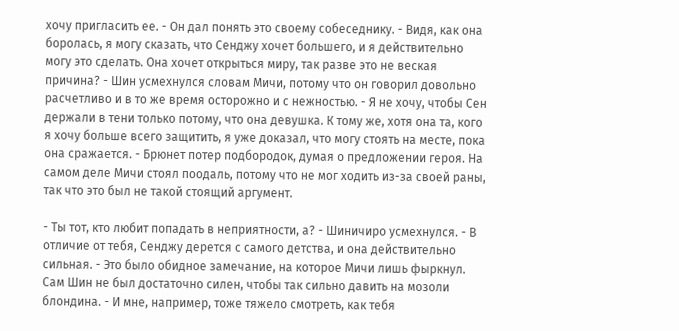хочу пригласить ее. - Он дал понять это своему собеседнику. - Видя, как она боролась, я могу сказать, что Сенджу хочет большего, и я действительно могу это сделать. Она хочет открыться миру, так разве это не веская причина? - Шин усмехнулся словам Мичи, потому что он говорил довольно расчетливо и в то же время осторожно и с нежностью. - Я не хочу, чтобы Сен держали в тени только потому, что она девушка. К тому же, хотя она та, кого я хочу больше всего защитить, я уже доказал, что могу стоять на месте, пока она сражается. - Брюнет потер подбородок, думая о предложении героя. На самом деле Мичи стоял поодаль, потому что не мог ходить из-за своей раны, так что это был не такой стоящий аргумент.

- Ты тот, кто любит попадать в неприятности, а? - Шиничиро усмехнулся. - В отличие от тебя, Сенджу дерется с самого детства, и она действительно сильная. - Это было обидное замечание, на которое Мичи лишь фыркнул. Сам Шин не был достаточно силен, чтобы так сильно давить на мозоли блондина. - И мне, например, тоже тяжело смотреть, как тебя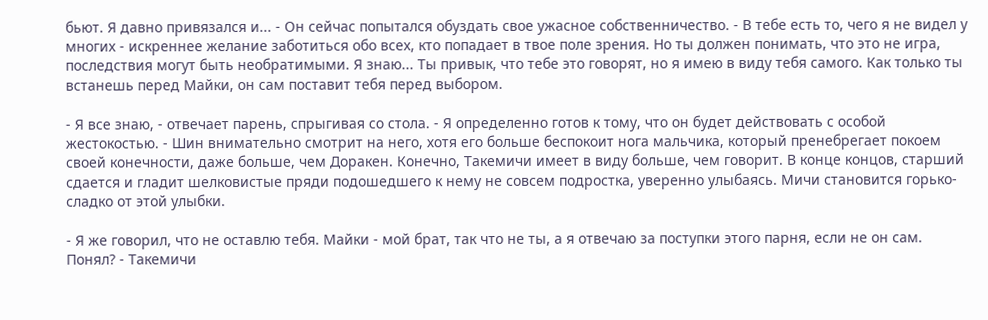бьют. Я давно привязался и... - Он сейчас попытался обуздать свое ужасное собственничество. - В тебе есть то, чего я не видел у многих - искреннее желание заботиться обо всех, кто попадает в твое поле зрения. Но ты должен понимать, что это не игра, последствия могут быть необратимыми. Я знаю... Ты привык, что тебе это говорят, но я имею в виду тебя самого. Как только ты встанешь перед Майки, он сам поставит тебя перед выбором.

- Я все знаю, - отвечает парень, спрыгивая со стола. - Я определенно готов к тому, что он будет действовать с особой жестокостью. - Шин внимательно смотрит на него, хотя его больше беспокоит нога мальчика, который пренебрегает покоем своей конечности, даже больше, чем Доракен. Конечно, Такемичи имеет в виду больше, чем говорит. В конце концов, старший сдается и гладит шелковистые пряди подошедшего к нему не совсем подростка, уверенно улыбаясь. Мичи становится горько-сладко от этой улыбки.

- Я же говорил, что не оставлю тебя. Майки - мой брат, так что не ты, а я отвечаю за поступки этого парня, если не он сам. Понял? - Такемичи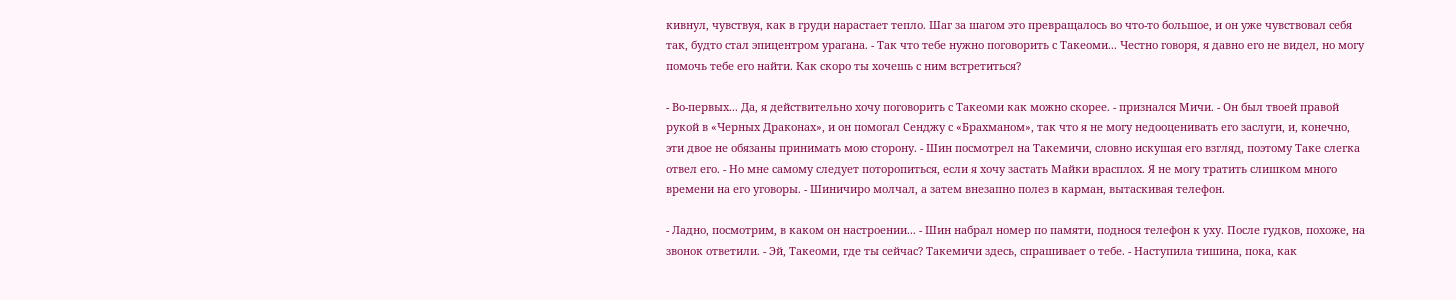кивнул, чувствуя, как в груди нарастает тепло. Шаг за шагом это превращалось во что-то большое, и он уже чувствовал себя так, будто стал эпицентром урагана. - Так что тебе нужно поговорить с Такеоми... Честно говоря, я давно его не видел, но могу помочь тебе его найти. Как скоро ты хочешь с ним встретиться?

- Во-первых... Да, я действительно хочу поговорить с Такеоми как можно скорее. - признался Мичи. - Он был твоей правой рукой в «Черных Драконах», и он помогал Сенджу с «Брахманом», так что я не могу недооценивать его заслуги, и, конечно, эти двое не обязаны принимать мою сторону. - Шин посмотрел на Такемичи, словно искушая его взгляд, поэтому Таке слегка отвел его. - Но мне самому следует поторопиться, если я хочу застать Майки врасплох. Я не могу тратить слишком много времени на его уговоры. - Шиничиро молчал, а затем внезапно полез в карман, вытаскивая телефон.

- Ладно, посмотрим, в каком он настроении... - Шин набрал номер по памяти, поднося телефон к уху. После гудков, похоже, на звонок ответили. - Эй, Такеоми, где ты сейчас? Такемичи здесь, спрашивает о тебе. - Наступила тишина, пока, как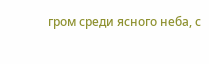гром среди ясного неба, с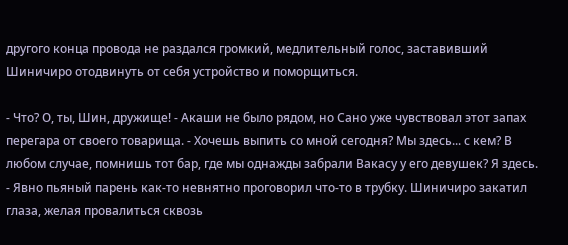другого конца провода не раздался громкий, медлительный голос, заставивший Шиничиро отодвинуть от себя устройство и поморщиться.

- Что? О, ты, Шин, дружище! - Акаши не было рядом, но Сано уже чувствовал этот запах перегара от своего товарища. - Хочешь выпить со мной сегодня? Мы здесь... с кем? В любом случае, помнишь тот бар, где мы однажды забрали Вакасу у его девушек? Я здесь. - Явно пьяный парень как-то невнятно проговорил что-то в трубку. Шиничиро закатил глаза, желая провалиться сквозь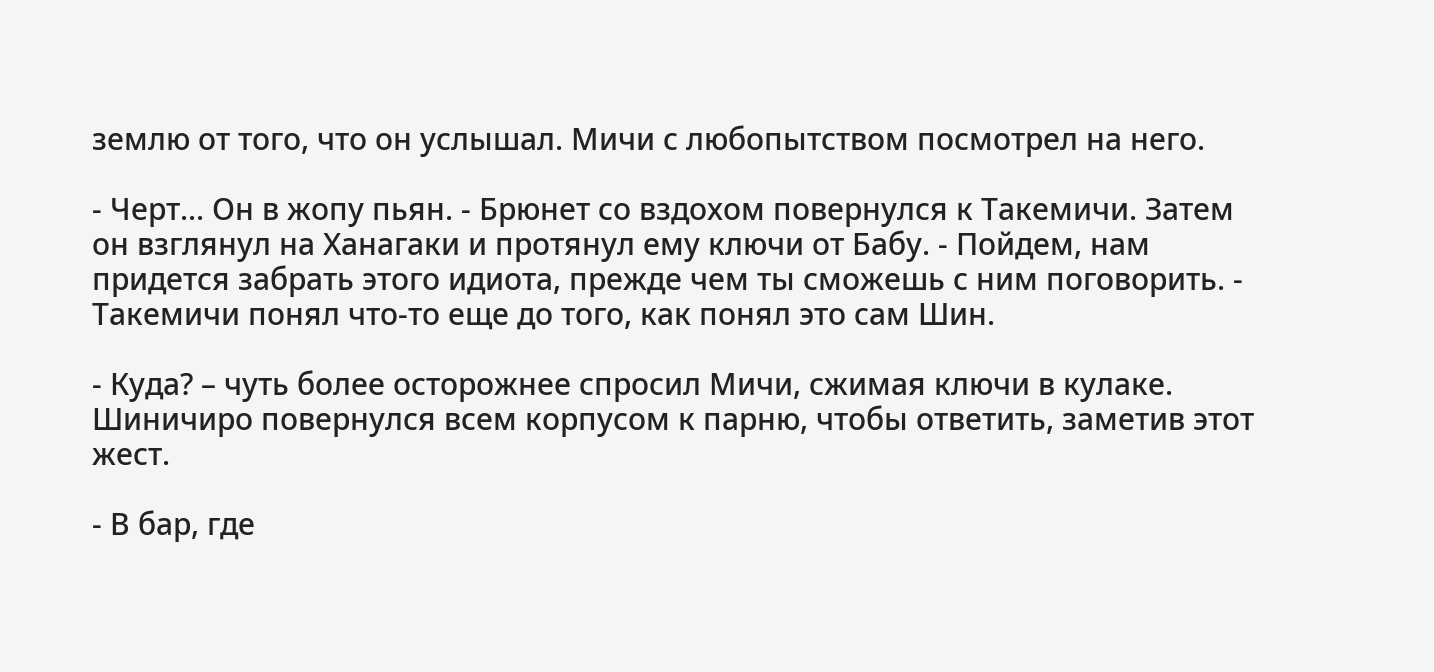землю от того, что он услышал. Мичи с любопытством посмотрел на него.

- Черт... Он в жопу пьян. - Брюнет со вздохом повернулся к Такемичи. Затем он взглянул на Ханагаки и протянул ему ключи от Бабу. - Пойдем, нам придется забрать этого идиота, прежде чем ты сможешь с ним поговорить. - Такемичи понял что-то еще до того, как понял это сам Шин.

- Куда? – чуть более осторожнее спросил Мичи, сжимая ключи в кулаке. Шиничиро повернулся всем корпусом к парню, чтобы ответить, заметив этот жест.

- В бар, где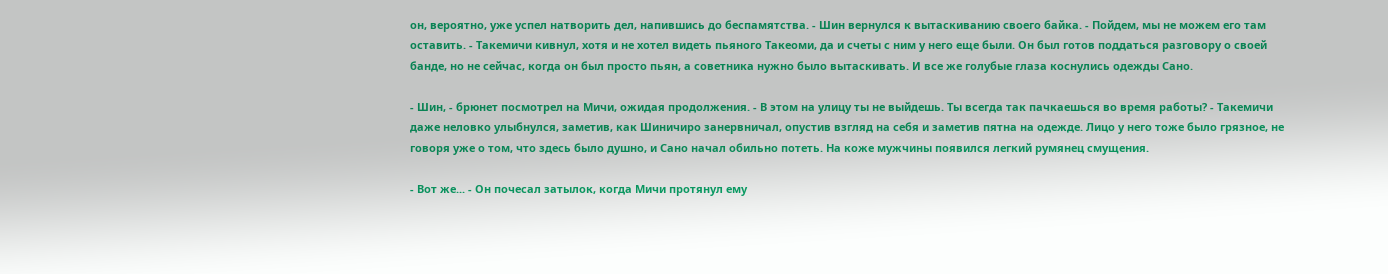он, вероятно, уже успел натворить дел, напившись до беспамятства. - Шин вернулся к вытаскиванию своего байка. - Пойдем, мы не можем его там оставить. - Такемичи кивнул, хотя и не хотел видеть пьяного Такеоми, да и счеты с ним у него еще были. Он был готов поддаться разговору о своей банде, но не сейчас, когда он был просто пьян, а советника нужно было вытаскивать. И все же голубые глаза коснулись одежды Сано.

- Шин, - брюнет посмотрел на Мичи, ожидая продолжения. - В этом на улицу ты не выйдешь. Ты всегда так пачкаешься во время работы? - Такемичи даже неловко улыбнулся, заметив, как Шиничиро занервничал, опустив взгляд на себя и заметив пятна на одежде. Лицо у него тоже было грязное, не говоря уже о том, что здесь было душно, и Сано начал обильно потеть. На коже мужчины появился легкий румянец смущения.

- Вот же... - Он почесал затылок, когда Мичи протянул ему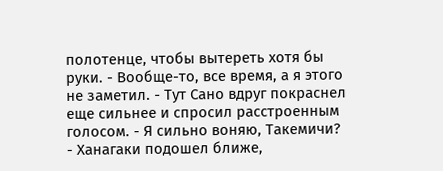полотенце, чтобы вытереть хотя бы руки. - Вообще-то, все время, а я этого не заметил. - Тут Сано вдруг покраснел еще сильнее и спросил расстроенным голосом. - Я сильно воняю, Такемичи? - Ханагаки подошел ближе,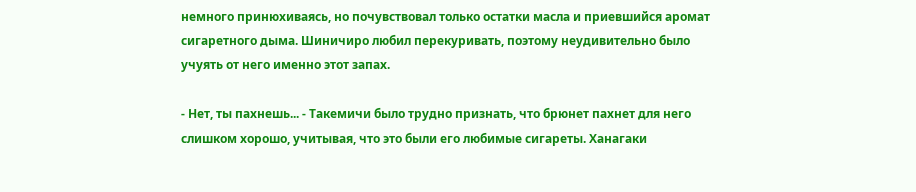немного принюхиваясь, но почувствовал только остатки масла и приевшийся аромат сигаретного дыма. Шиничиро любил перекуривать, поэтому неудивительно было учуять от него именно этот запах.

- Нет, ты пахнешь... - Такемичи было трудно признать, что брюнет пахнет для него слишком хорошо, учитывая, что это были его любимые сигареты. Ханагаки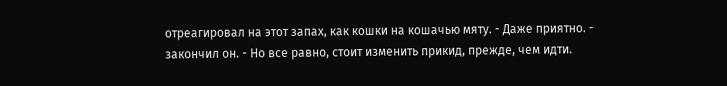отреагировал на этот запах, как кошки на кошачью мяту. - Даже приятно. - закончил он. - Но все равно, стоит изменить прикид, прежде, чем идти.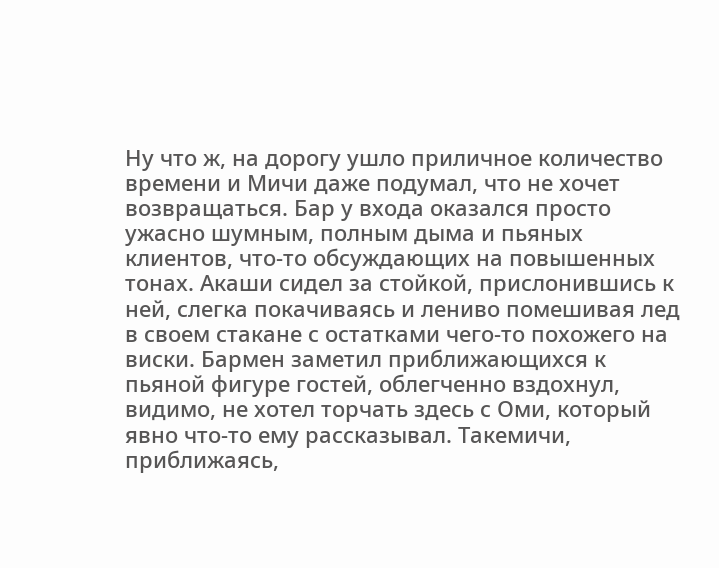Ну что ж, на дорогу ушло приличное количество времени и Мичи даже подумал, что не хочет возвращаться. Бар у входа оказался просто ужасно шумным, полным дыма и пьяных клиентов, что-то обсуждающих на повышенных тонах. Акаши сидел за стойкой, прислонившись к ней, слегка покачиваясь и лениво помешивая лед в своем стакане с остатками чего-то похожего на виски. Бармен заметил приближающихся к пьяной фигуре гостей, облегченно вздохнул, видимо, не хотел торчать здесь с Оми, который явно что-то ему рассказывал. Такемичи, приближаясь,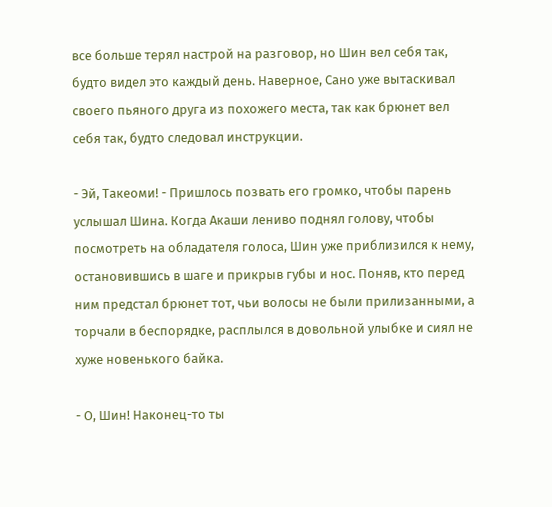все больше терял настрой на разговор, но Шин вел себя так, будто видел это каждый день. Наверное, Сано уже вытаскивал своего пьяного друга из похожего места, так как брюнет вел себя так, будто следовал инструкции.

- Эй, Такеоми! - Пришлось позвать его громко, чтобы парень услышал Шина. Когда Акаши лениво поднял голову, чтобы посмотреть на обладателя голоса, Шин уже приблизился к нему, остановившись в шаге и прикрыв губы и нос. Поняв, кто перед ним предстал брюнет тот, чьи волосы не были прилизанными, а торчали в беспорядке, расплылся в довольной улыбке и сиял не хуже новенького байка.

- О, Шин! Наконец-то ты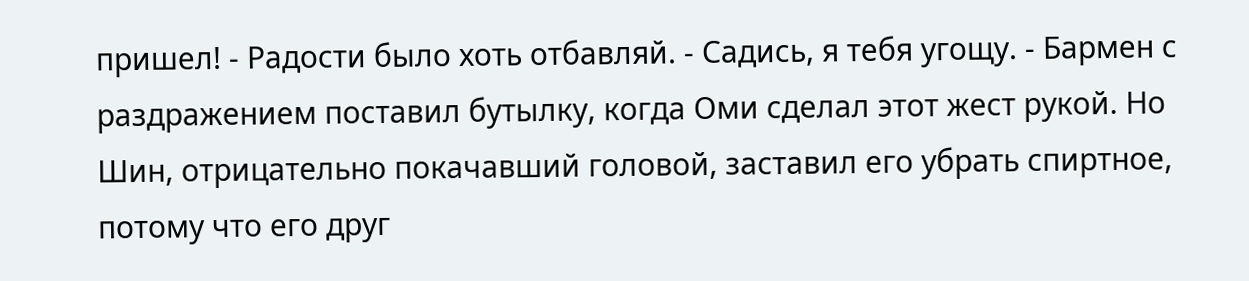пришел! - Радости было хоть отбавляй. - Садись, я тебя угощу. - Бармен с раздражением поставил бутылку, когда Оми сделал этот жест рукой. Но Шин, отрицательно покачавший головой, заставил его убрать спиртное, потому что его друг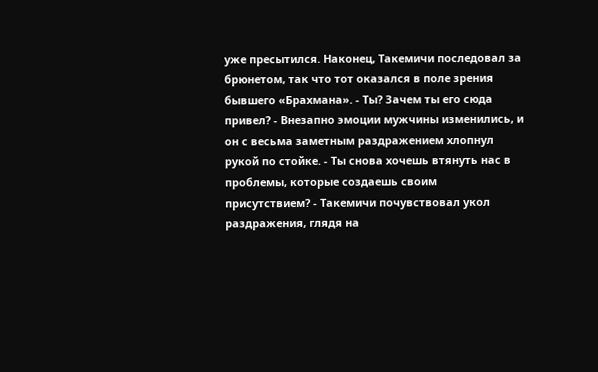уже пресытился. Наконец, Такемичи последовал за брюнетом, так что тот оказался в поле зрения бывшего «Брахмана». - Ты? Зачем ты его сюда привел? - Внезапно эмоции мужчины изменились, и он с весьма заметным раздражением хлопнул рукой по стойке. - Ты снова хочешь втянуть нас в проблемы, которые создаешь своим присутствием? - Такемичи почувствовал укол раздражения, глядя на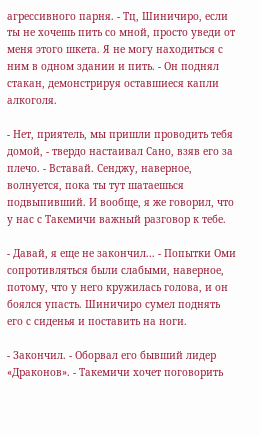агрессивного парня. - Тц, Шиничиро, если ты не хочешь пить со мной, просто уведи от меня этого шкета. Я не могу находиться с ним в одном здании и пить. - Он поднял стакан, демонстрируя оставшиеся капли алкоголя.

- Нет, приятель, мы пришли проводить тебя домой, - твердо настаивал Сано, взяв его за плечо. - Вставай. Сенджу, наверное, волнуется, пока ты тут шатаешься подвыпивший. И вообще, я же говорил, что у нас с Такемичи важный разговор к тебе.

- Давай, я еще не закончил... - Попытки Оми сопротивляться были слабыми, наверное, потому, что у него кружилась голова, и он боялся упасть. Шиничиро сумел поднять его с сиденья и поставить на ноги.

- Закончил. - Оборвал его бывший лидер «Драконов». - Такемичи хочет поговорить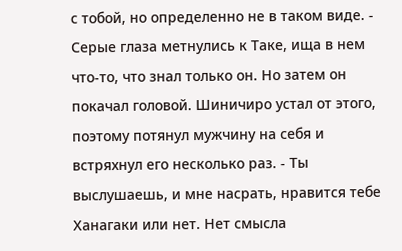с тобой, но определенно не в таком виде. - Серые глаза метнулись к Таке, ища в нем что-то, что знал только он. Но затем он покачал головой. Шиничиро устал от этого, поэтому потянул мужчину на себя и встряхнул его несколько раз. - Ты выслушаешь, и мне насрать, нравится тебе Ханагаки или нет. Нет смысла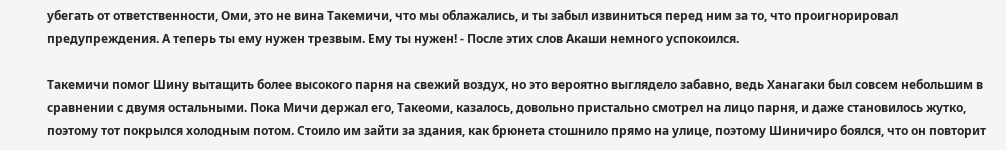убегать от ответственности, Оми, это не вина Такемичи, что мы облажались, и ты забыл извиниться перед ним за то, что проигнорировал предупреждения. А теперь ты ему нужен трезвым. Ему ты нужен! - После этих слов Акаши немного успокоился.

Такемичи помог Шину вытащить более высокого парня на свежий воздух, но это вероятно выглядело забавно, ведь Ханагаки был совсем небольшим в сравнении с двумя остальными. Пока Мичи держал его, Такеоми, казалось, довольно пристально смотрел на лицо парня, и даже становилось жутко, поэтому тот покрылся холодным потом. Стоило им зайти за здания, как брюнета стошнило прямо на улице, поэтому Шиничиро боялся, что он повторит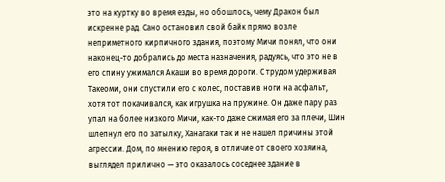это на куртку во время езды, но обошлось, чему Дракон был искренне рад. Сано остановил свой байк прямо возле неприметного кирпичного здания, поэтому Мичи понял, что они наконец-то добрались до места назначения, радуясь, что это не в его спину ужимался Акаши во время дороги. С трудом удерживая Такеоми, они спустили его с колес, поставив ноги на асфальт, хотя тот покачивался, как игрушка на пружине. Он даже пару раз упал на более низкого Мичи, как-то даже сжимая его за плечи, Шин шлепнул его по затылку, Ханагаки так и не нашел причины этой агрессии. Дом, по мнению героя, в отличие от своего хозяина, выглядел прилично — это оказалось соседнее здание в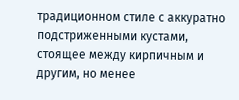традиционном стиле с аккуратно подстриженными кустами, стоящее между кирпичным и другим, но менее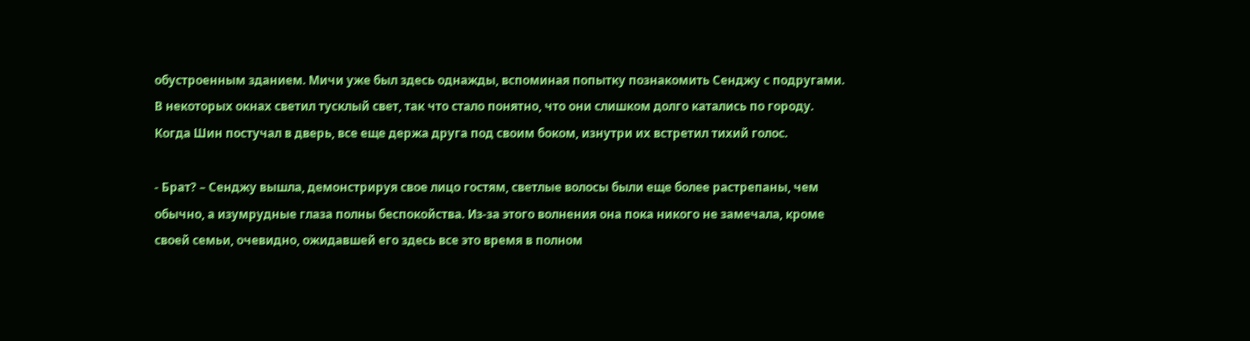обустроенным зданием. Мичи уже был здесь однажды, вспоминая попытку познакомить Сенджу с подругами. В некоторых окнах светил тусклый свет, так что стало понятно, что они слишком долго катались по городу. Когда Шин постучал в дверь, все еще держа друга под своим боком, изнутри их встретил тихий голос.

- Брат? – Сенджу вышла, демонстрируя свое лицо гостям, светлые волосы были еще более растрепаны, чем обычно, а изумрудные глаза полны беспокойства. Из-за этого волнения она пока никого не замечала, кроме своей семьи, очевидно, ожидавшей его здесь все это время в полном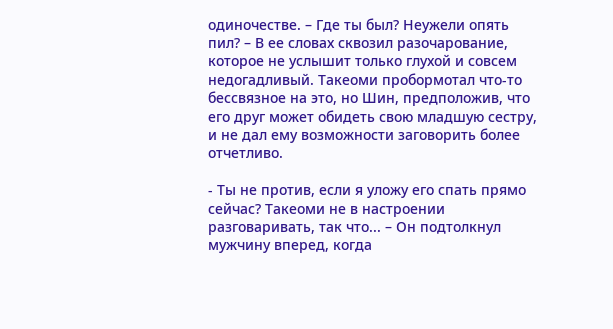одиночестве. – Где ты был? Неужели опять пил? – В ее словах сквозил разочарование, которое не услышит только глухой и совсем недогадливый. Такеоми пробормотал что-то бессвязное на это, но Шин, предположив, что его друг может обидеть свою младшую сестру, и не дал ему возможности заговорить более отчетливо.

- Ты не против, если я уложу его спать прямо сейчас? Такеоми не в настроении разговаривать, так что... – Он подтолкнул мужчину вперед, когда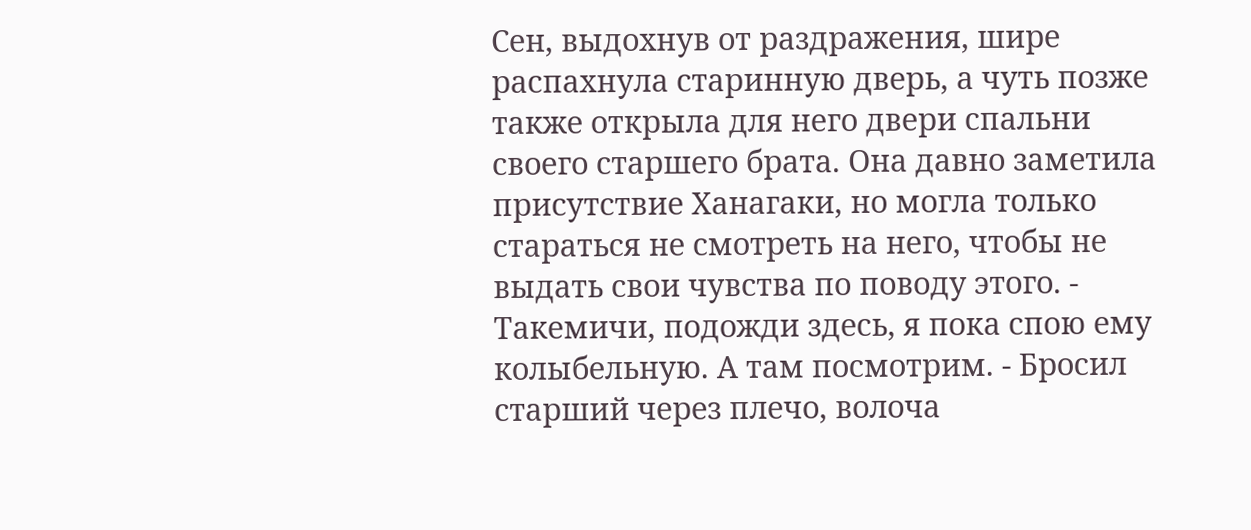Сен, выдохнув от раздражения, шире распахнула старинную дверь, а чуть позже также открыла для него двери спальни своего старшего брата. Она давно заметила присутствие Ханагаки, но могла только стараться не смотреть на него, чтобы не выдать свои чувства по поводу этого. - Такемичи, подожди здесь, я пока спою ему колыбельную. А там посмотрим. - Бросил старший через плечо, волоча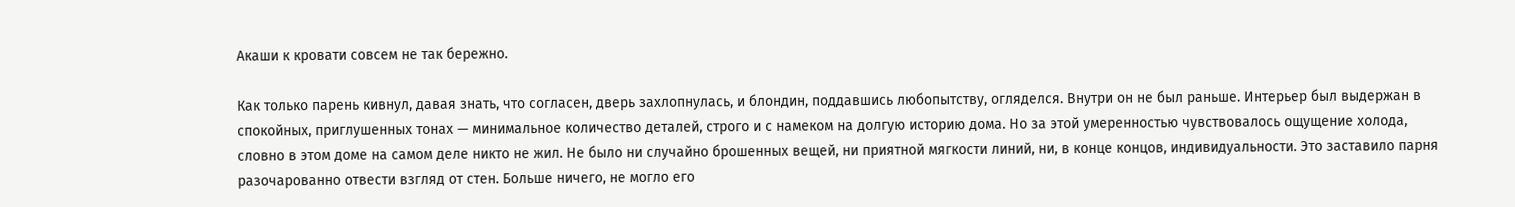Акаши к кровати совсем не так бережно.

Как только парень кивнул, давая знать, что согласен, дверь захлопнулась, и блондин, поддавшись любопытству, огляделся. Внутри он не был раньше. Интерьер был выдержан в спокойных, приглушенных тонах — минимальное количество деталей, строго и с намеком на долгую историю дома. Но за этой умеренностью чувствовалось ощущение холода, словно в этом доме на самом деле никто не жил. Не было ни случайно брошенных вещей, ни приятной мягкости линий, ни, в конце концов, индивидуальности. Это заставило парня разочарованно отвести взгляд от стен. Больше ничего, не могло его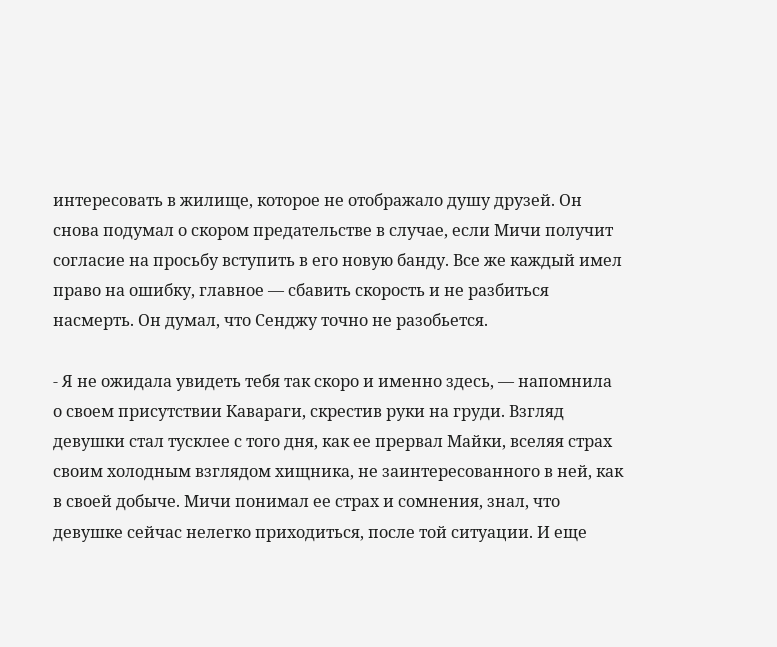интересовать в жилище, которое не отображало душу друзей. Он снова подумал о скором предательстве в случае, если Мичи получит согласие на просьбу вступить в его новую банду. Все же каждый имел право на ошибку, главное — сбавить скорость и не разбиться насмерть. Он думал, что Сенджу точно не разобьется.

- Я не ожидала увидеть тебя так скоро и именно здесь, — напомнила о своем присутствии Кавараги, скрестив руки на груди. Взгляд девушки стал тусклее с того дня, как ее прервал Майки, вселяя страх своим холодным взглядом хищника, не заинтересованного в ней, как в своей добыче. Мичи понимал ее страх и сомнения, знал, что девушке сейчас нелегко приходиться, после той ситуации. И еще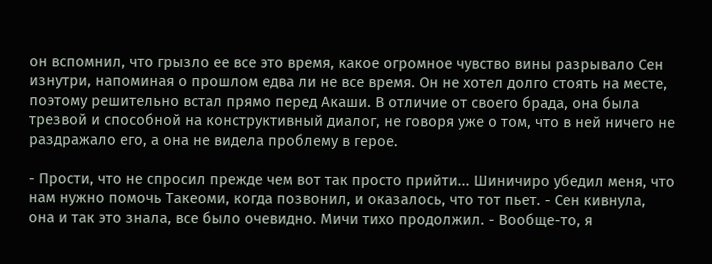он вспомнил, что грызло ее все это время, какое огромное чувство вины разрывало Сен изнутри, напоминая о прошлом едва ли не все время. Он не хотел долго стоять на месте, поэтому решительно встал прямо перед Акаши. В отличие от своего брада, она была трезвой и способной на конструктивный диалог, не говоря уже о том, что в ней ничего не раздражало его, а она не видела проблему в герое.

- Прости, что не спросил прежде чем вот так просто прийти... Шиничиро убедил меня, что нам нужно помочь Такеоми, когда позвонил, и оказалось, что тот пьет. - Сен кивнула, она и так это знала, все было очевидно. Мичи тихо продолжил. - Вообще-то, я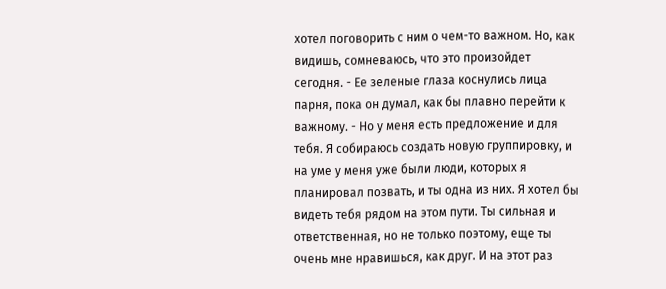хотел поговорить с ним о чем-то важном. Но, как видишь, сомневаюсь, что это произойдет сегодня. - Ее зеленые глаза коснулись лица парня, пока он думал, как бы плавно перейти к важному. - Но у меня есть предложение и для тебя. Я собираюсь создать новую группировку, и на уме у меня уже были люди, которых я планировал позвать, и ты одна из них. Я хотел бы видеть тебя рядом на этом пути. Ты сильная и ответственная, но не только поэтому, еще ты очень мне нравишься, как друг. И на этот раз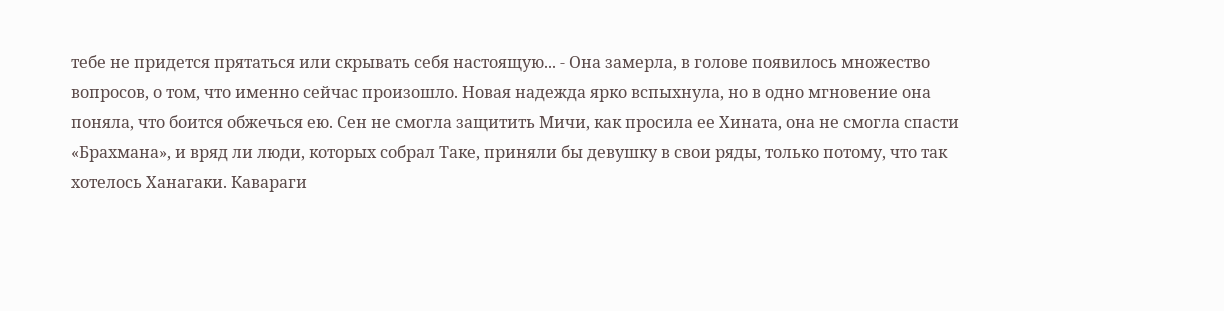тебе не придется прятаться или скрывать себя настоящую... - Она замерла, в голове появилось множество вопросов, о том, что именно сейчас произошло. Новая надежда ярко вспыхнула, но в одно мгновение она поняла, что боится обжечься ею. Сен не смогла защитить Мичи, как просила ее Хината, она не смогла спасти «Брахмана», и вряд ли люди, которых собрал Таке, приняли бы девушку в свои ряды, только потому, что так хотелось Ханагаки. Кавараги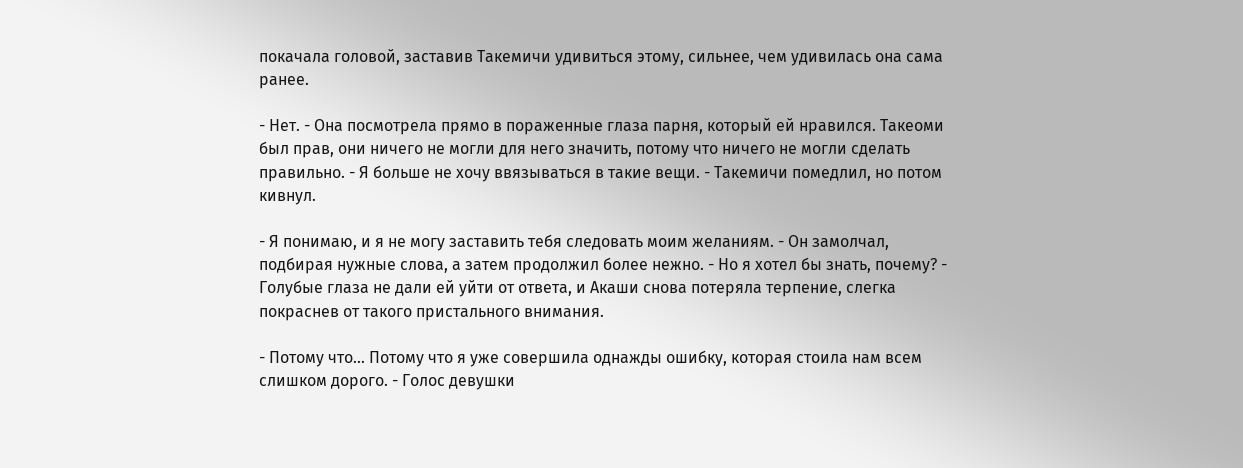покачала головой, заставив Такемичи удивиться этому, сильнее, чем удивилась она сама ранее.

- Нет. - Она посмотрела прямо в пораженные глаза парня, который ей нравился. Такеоми был прав, они ничего не могли для него значить, потому что ничего не могли сделать правильно. - Я больше не хочу ввязываться в такие вещи. - Такемичи помедлил, но потом кивнул.

- Я понимаю, и я не могу заставить тебя следовать моим желаниям. - Он замолчал, подбирая нужные слова, а затем продолжил более нежно. - Но я хотел бы знать, почему? - Голубые глаза не дали ей уйти от ответа, и Акаши снова потеряла терпение, слегка покраснев от такого пристального внимания.

- Потому что... Потому что я уже совершила однажды ошибку, которая стоила нам всем слишком дорого. - Голос девушки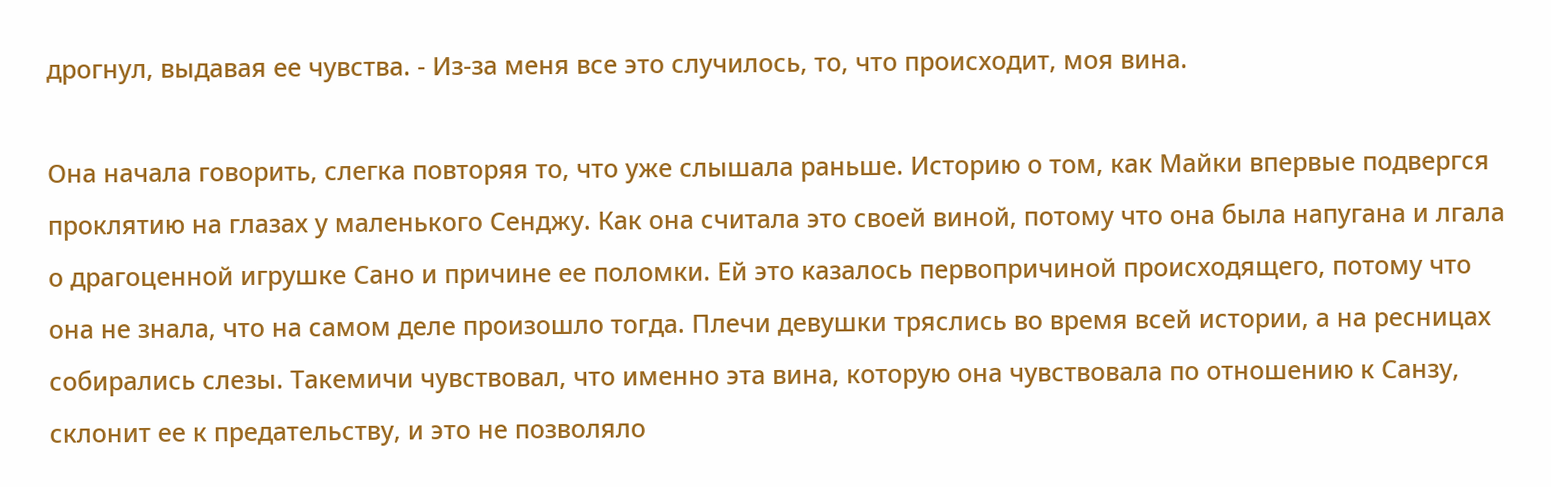дрогнул, выдавая ее чувства. - Из-за меня все это случилось, то, что происходит, моя вина.

Она начала говорить, слегка повторяя то, что уже слышала раньше. Историю о том, как Майки впервые подвергся проклятию на глазах у маленького Сенджу. Как она считала это своей виной, потому что она была напугана и лгала о драгоценной игрушке Сано и причине ее поломки. Ей это казалось первопричиной происходящего, потому что она не знала, что на самом деле произошло тогда. Плечи девушки тряслись во время всей истории, а на ресницах собирались слезы. Такемичи чувствовал, что именно эта вина, которую она чувствовала по отношению к Санзу, склонит ее к предательству, и это не позволяло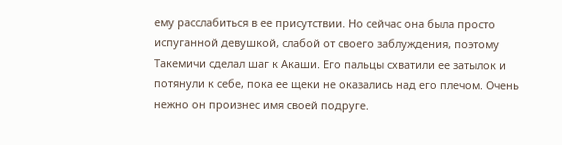ему расслабиться в ее присутствии. Но сейчас она была просто испуганной девушкой, слабой от своего заблуждения, поэтому Такемичи сделал шаг к Акаши. Его пальцы схватили ее затылок и потянули к себе, пока ее щеки не оказались над его плечом. Очень нежно он произнес имя своей подруге.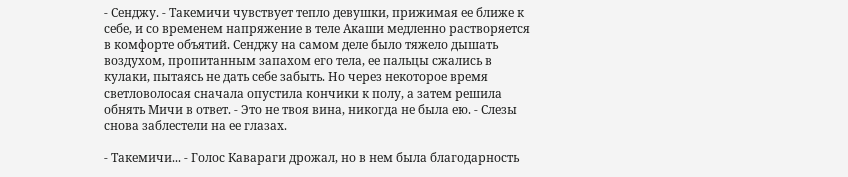- Сенджу. - Такемичи чувствует тепло девушки, прижимая ее ближе к себе, и со временем напряжение в теле Акаши медленно растворяется в комфорте объятий. Сенджу на самом деле было тяжело дышать воздухом, пропитанным запахом его тела, ее пальцы сжались в кулаки, пытаясь не дать себе забыть. Но через некоторое время светловолосая сначала опустила кончики к полу, а затем решила обнять Мичи в ответ. - Это не твоя вина, никогда не была ею. - Слезы снова заблестели на ее глазах.

- Такемичи... - Голос Кавараги дрожал, но в нем была благодарность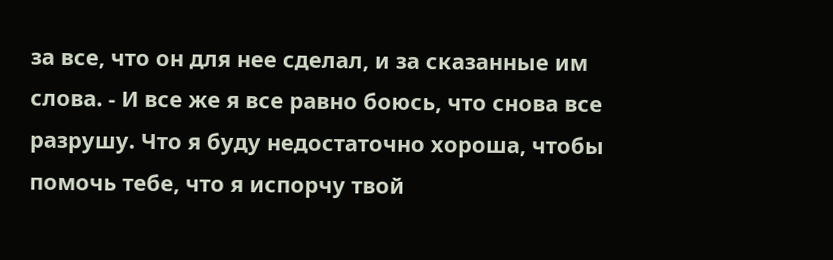за все, что он для нее сделал, и за сказанные им слова. - И все же я все равно боюсь, что снова все разрушу. Что я буду недостаточно хороша, чтобы помочь тебе, что я испорчу твой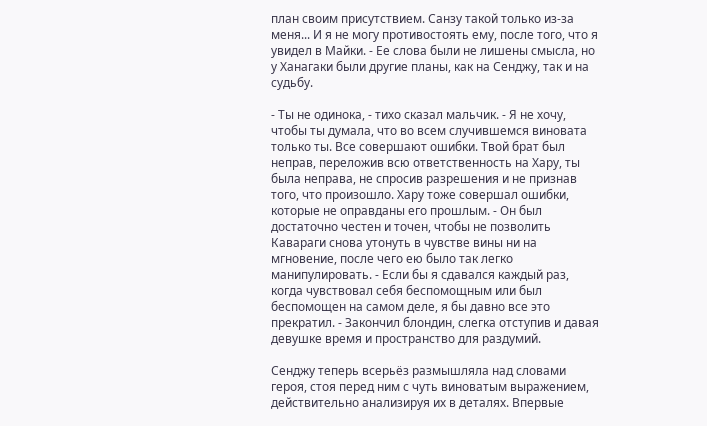план своим присутствием. Санзу такой только из-за меня... И я не могу противостоять ему, после того, что я увидел в Майки. - Ее слова были не лишены смысла, но у Ханагаки были другие планы, как на Сенджу, так и на судьбу.

- Ты не одинока, - тихо сказал мальчик. - Я не хочу, чтобы ты думала, что во всем случившемся виновата только ты. Все совершают ошибки. Твой брат был неправ, переложив всю ответственность на Хару, ты была неправа, не спросив разрешения и не признав того, что произошло. Хару тоже совершал ошибки, которые не оправданы его прошлым. - Он был достаточно честен и точен, чтобы не позволить Кавараги снова утонуть в чувстве вины ни на мгновение, после чего ею было так легко манипулировать. - Если бы я сдавался каждый раз, когда чувствовал себя беспомощным или был беспомощен на самом деле, я бы давно все это прекратил. - Закончил блондин, слегка отступив и давая девушке время и пространство для раздумий.

Сенджу теперь всерьёз размышляла над словами героя, стоя перед ним с чуть виноватым выражением, действительно анализируя их в деталях. Впервые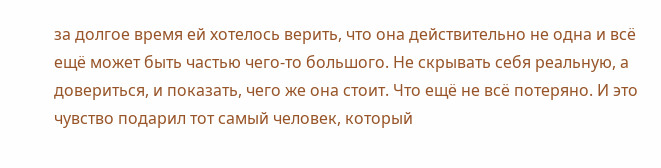за долгое время ей хотелось верить, что она действительно не одна и всё ещё может быть частью чего-то большого. Не скрывать себя реальную, а довериться, и показать, чего же она стоит. Что ещё не всё потеряно. И это чувство подарил тот самый человек, который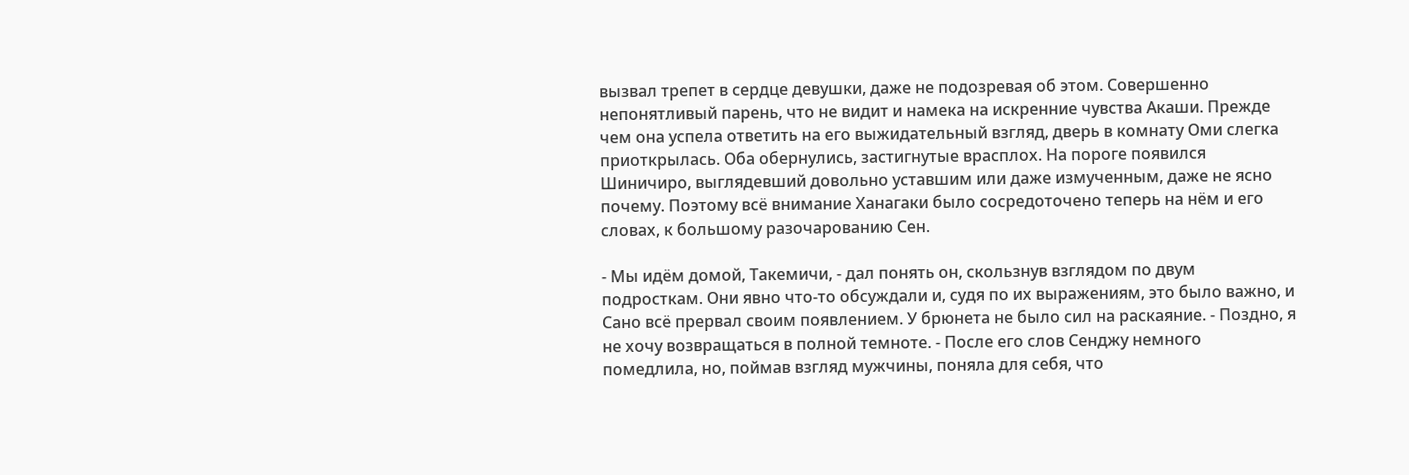вызвал трепет в сердце девушки, даже не подозревая об этом. Совершенно непонятливый парень, что не видит и намека на искренние чувства Акаши. Прежде чем она успела ответить на его выжидательный взгляд, дверь в комнату Оми слегка приоткрылась. Оба обернулись, застигнутые врасплох. На пороге появился Шиничиро, выглядевший довольно уставшим или даже измученным, даже не ясно почему. Поэтому всё внимание Ханагаки было сосредоточено теперь на нём и его словах, к большому разочарованию Сен.

- Мы идём домой, Такемичи, - дал понять он, скользнув взглядом по двум подросткам. Они явно что-то обсуждали и, судя по их выражениям, это было важно, и Сано всё прервал своим появлением. У брюнета не было сил на раскаяние. - Поздно, я не хочу возвращаться в полной темноте. - После его слов Сенджу немного помедлила, но, поймав взгляд мужчины, поняла для себя, что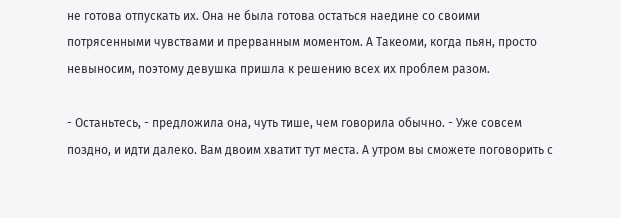не готова отпускать их. Она не была готова остаться наедине со своими потрясенными чувствами и прерванным моментом. А Такеоми, когда пьян, просто невыносим, поэтому девушка пришла к решению всех их проблем разом.

- Останьтесь, - предложила она, чуть тише, чем говорила обычно. - Уже совсем поздно, и идти далеко. Вам двоим хватит тут места. А утром вы сможете поговорить с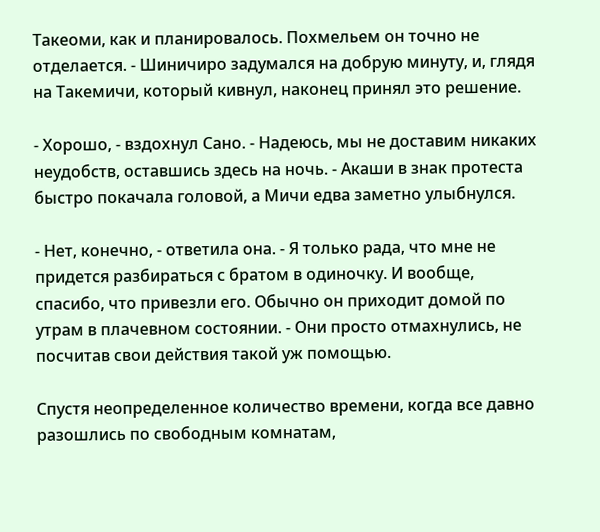Такеоми, как и планировалось. Похмельем он точно не отделается. - Шиничиро задумался на добрую минуту, и, глядя на Такемичи, который кивнул, наконец принял это решение.

- Хорошо, - вздохнул Сано. - Надеюсь, мы не доставим никаких неудобств, оставшись здесь на ночь. - Акаши в знак протеста быстро покачала головой, а Мичи едва заметно улыбнулся.

- Нет, конечно, - ответила она. - Я только рада, что мне не придется разбираться с братом в одиночку. И вообще, спасибо, что привезли его. Обычно он приходит домой по утрам в плачевном состоянии. - Они просто отмахнулись, не посчитав свои действия такой уж помощью.

Спустя неопределенное количество времени, когда все давно разошлись по свободным комнатам,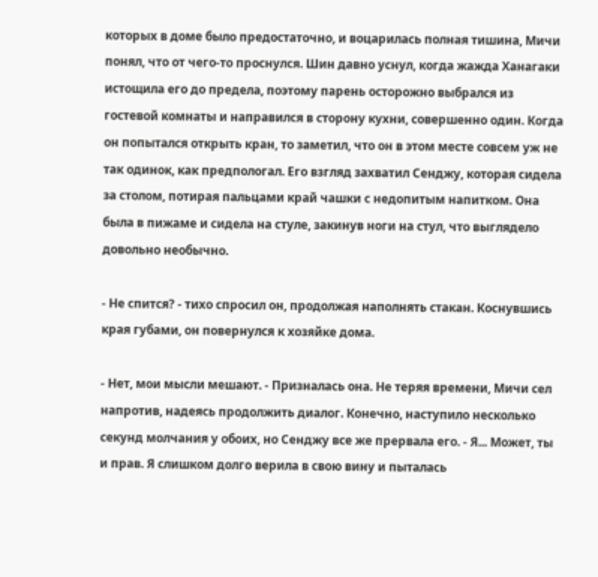которых в доме было предостаточно, и воцарилась полная тишина, Мичи понял, что от чего-то проснулся. Шин давно уснул, когда жажда Ханагаки истощила его до предела, поэтому парень осторожно выбрался из гостевой комнаты и направился в сторону кухни, совершенно один. Когда он попытался открыть кран, то заметил, что он в этом месте совсем уж не так одинок, как предпологал. Его взгляд захватил Сенджу, которая сидела за столом, потирая пальцами край чашки с недопитым напитком. Она была в пижаме и сидела на стуле, закинув ноги на стул, что выглядело довольно необычно.

- Не спится? - тихо спросил он, продолжая наполнять стакан. Коснувшись края губами, он повернулся к хозяйке дома.

- Нет, мои мысли мешают. - Призналась она. Не теряя времени, Мичи сел напротив, надеясь продолжить диалог. Конечно, наступило несколько секунд молчания у обоих, но Сенджу все же прервала его. - Я... Может, ты и прав. Я слишком долго верила в свою вину и пыталась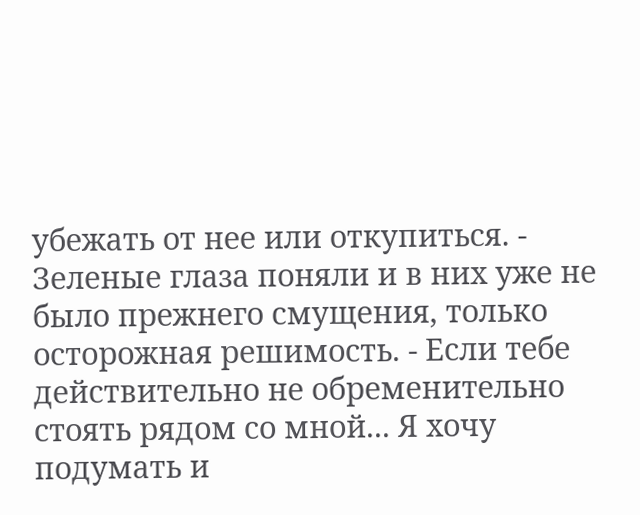убежать от нее или откупиться. - Зеленые глаза поняли и в них уже не было прежнего смущения, только осторожная решимость. - Если тебе действительно не обременительно стоять рядом со мной... Я хочу подумать и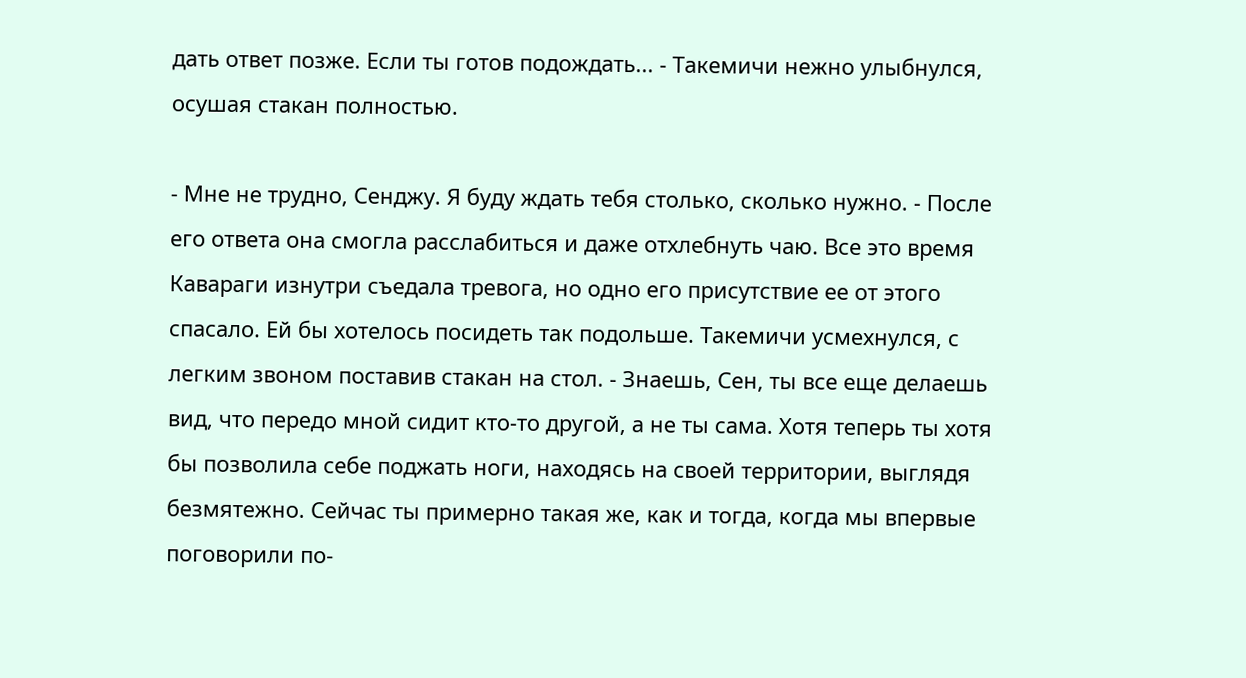дать ответ позже. Если ты готов подождать... - Такемичи нежно улыбнулся, осушая стакан полностью.

- Мне не трудно, Сенджу. Я буду ждать тебя столько, сколько нужно. - После его ответа она смогла расслабиться и даже отхлебнуть чаю. Все это время Кавараги изнутри съедала тревога, но одно его присутствие ее от этого спасало. Ей бы хотелось посидеть так подольше. Такемичи усмехнулся, с легким звоном поставив стакан на стол. - Знаешь, Сен, ты все еще делаешь вид, что передо мной сидит кто-то другой, а не ты сама. Хотя теперь ты хотя бы позволила себе поджать ноги, находясь на своей территории, выглядя безмятежно. Сейчас ты примерно такая же, как и тогда, когда мы впервые поговорили по-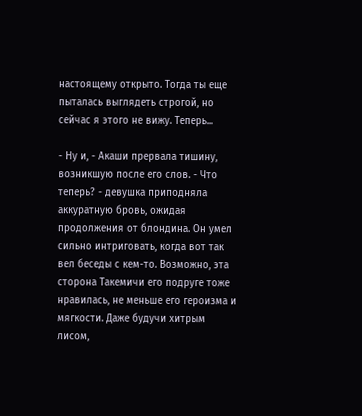настоящему открыто. Тогда ты еще пыталась выглядеть строгой, но сейчас я этого не вижу. Теперь...

- Ну и, - Акаши прервала тишину, возникшую после его слов. - Что теперь? - девушка приподняла аккуратную бровь, ожидая продолжения от блондина. Он умел сильно интриговать, когда вот так вел беседы с кем-то. Возможно, эта сторона Такемичи его подруге тоже нравилась, не меньше его героизма и мягкости. Даже будучи хитрым лисом,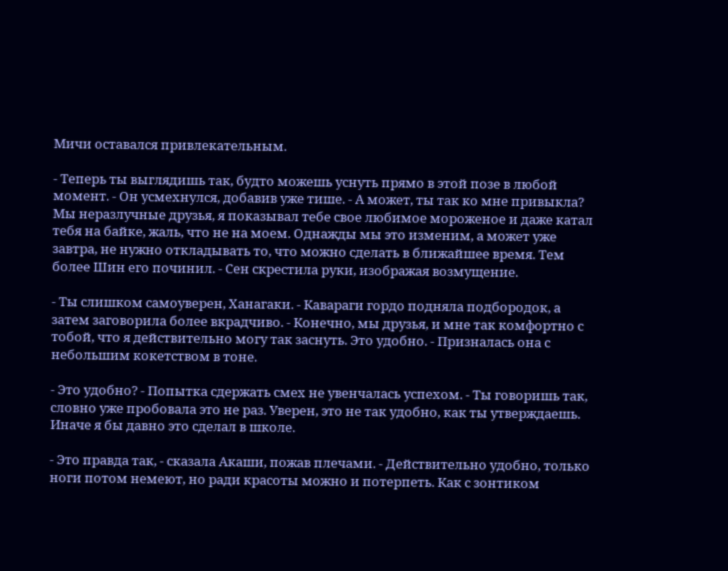Мичи оставался привлекательным.

- Теперь ты выглядишь так, будто можешь уснуть прямо в этой позе в любой момент. - Он усмехнулся, добавив уже тише. - А может, ты так ко мне привыкла? Мы неразлучные друзья, я показывал тебе свое любимое мороженое и даже катал тебя на байке, жаль, что не на моем. Однажды мы это изменим, а может уже завтра, не нужно откладывать то, что можно сделать в ближайшее время. Тем более Шин его починил. - Сен скрестила руки, изображая возмущение.

- Ты слишком самоуверен, Ханагаки. - Кавараги гордо подняла подбородок, а затем заговорила более вкрадчиво. - Конечно, мы друзья, и мне так комфортно с тобой, что я действительно могу так заснуть. Это удобно. - Призналась она с небольшим кокетством в тоне.

- Это удобно? - Попытка сдержать смех не увенчалась успехом. - Ты говоришь так, словно уже пробовала это не раз. Уверен, это не так удобно, как ты утверждаешь. Иначе я бы давно это сделал в школе.

- Это правда так, - сказала Акаши, пожав плечами. - Действительно удобно, только ноги потом немеют, но ради красоты можно и потерпеть. Как с зонтиком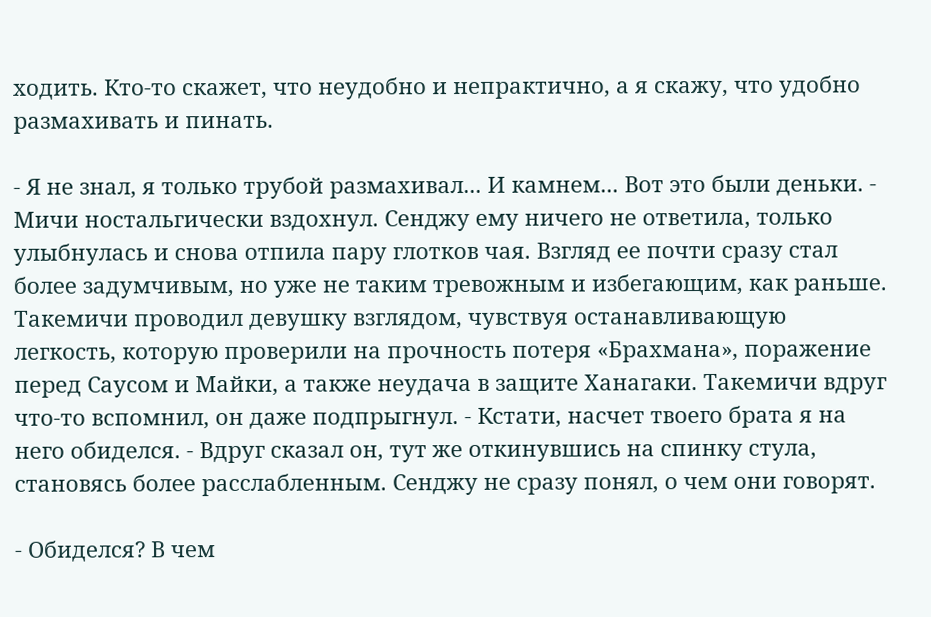ходить. Кто-то скажет, что неудобно и непрактично, а я скажу, что удобно размахивать и пинать.

- Я не знал, я только трубой размахивал... И камнем... Вот это были деньки. - Мичи ностальгически вздохнул. Сенджу ему ничего не ответила, только улыбнулась и снова отпила пару глотков чая. Взгляд ее почти сразу стал более задумчивым, но уже не таким тревожным и избегающим, как раньше. Такемичи проводил девушку взглядом, чувствуя останавливающую легкость, которую проверили на прочность потеря «Брахмана», поражение перед Саусом и Майки, а также неудача в защите Ханагаки. Такемичи вдруг что-то вспомнил, он даже подпрыгнул. - Кстати, насчет твоего брата я на него обиделся. - Вдруг сказал он, тут же откинувшись на спинку стула, становясь более расслабленным. Сенджу не сразу понял, о чем они говорят.

- Обиделся? В чем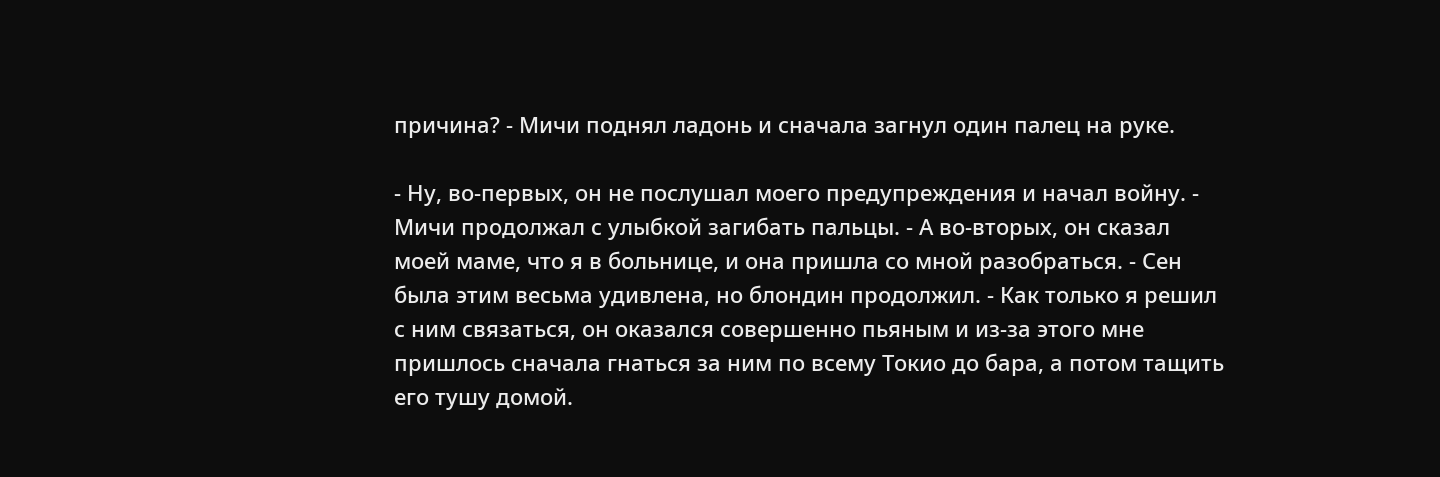причина? - Мичи поднял ладонь и сначала загнул один палец на руке.

- Ну, во-первых, он не послушал моего предупреждения и начал войну. - Мичи продолжал с улыбкой загибать пальцы. - А во-вторых, он сказал моей маме, что я в больнице, и она пришла со мной разобраться. - Сен была этим весьма удивлена, но блондин продолжил. - Как только я решил с ним связаться, он оказался совершенно пьяным и из-за этого мне пришлось сначала гнаться за ним по всему Токио до бара, а потом тащить его тушу домой.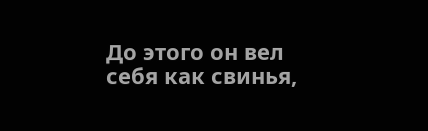До этого он вел себя как свинья,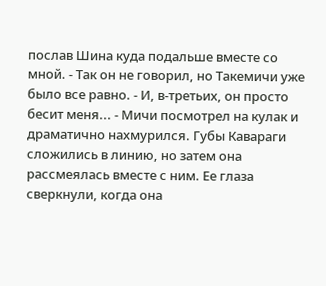послав Шина куда подальше вместе со мной. - Так он не говорил, но Такемичи уже было все равно. - И, в-третьих, он просто бесит меня... - Мичи посмотрел на кулак и драматично нахмурился. Губы Кавараги сложились в линию, но затем она рассмеялась вместе с ним. Ее глаза сверкнули, когда она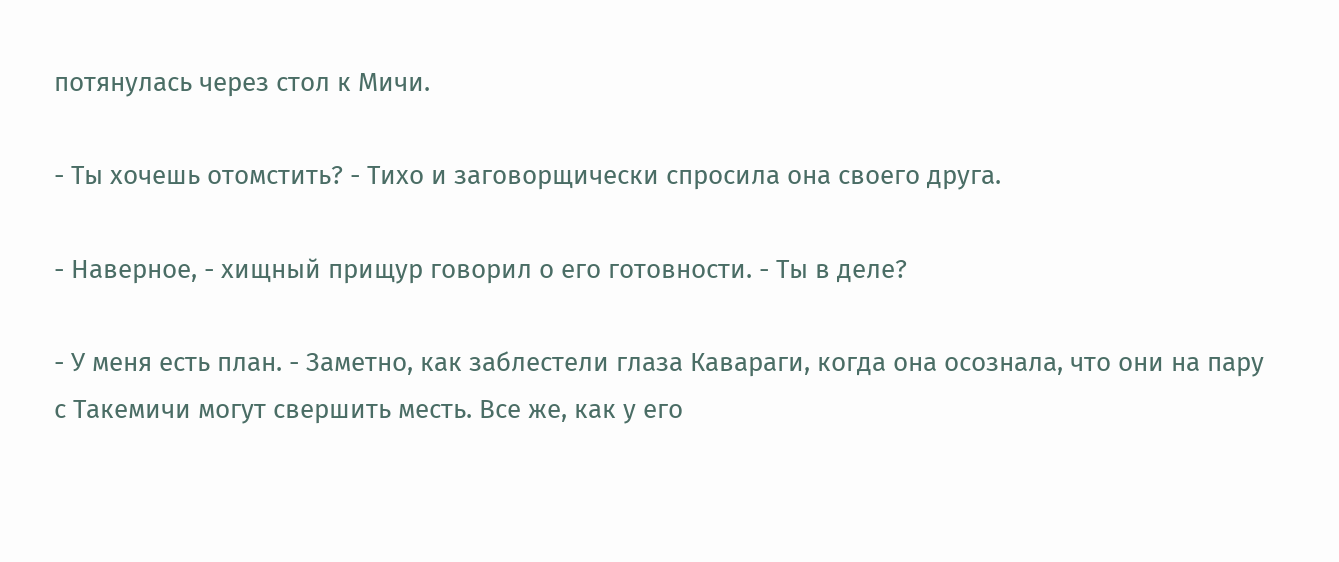потянулась через стол к Мичи.

- Ты хочешь отомстить? - Тихо и заговорщически спросила она своего друга.

- Наверное, - хищный прищур говорил о его готовности. - Ты в деле?

- У меня есть план. - Заметно, как заблестели глаза Кавараги, когда она осознала, что они на пару с Такемичи могут свершить месть. Все же, как у его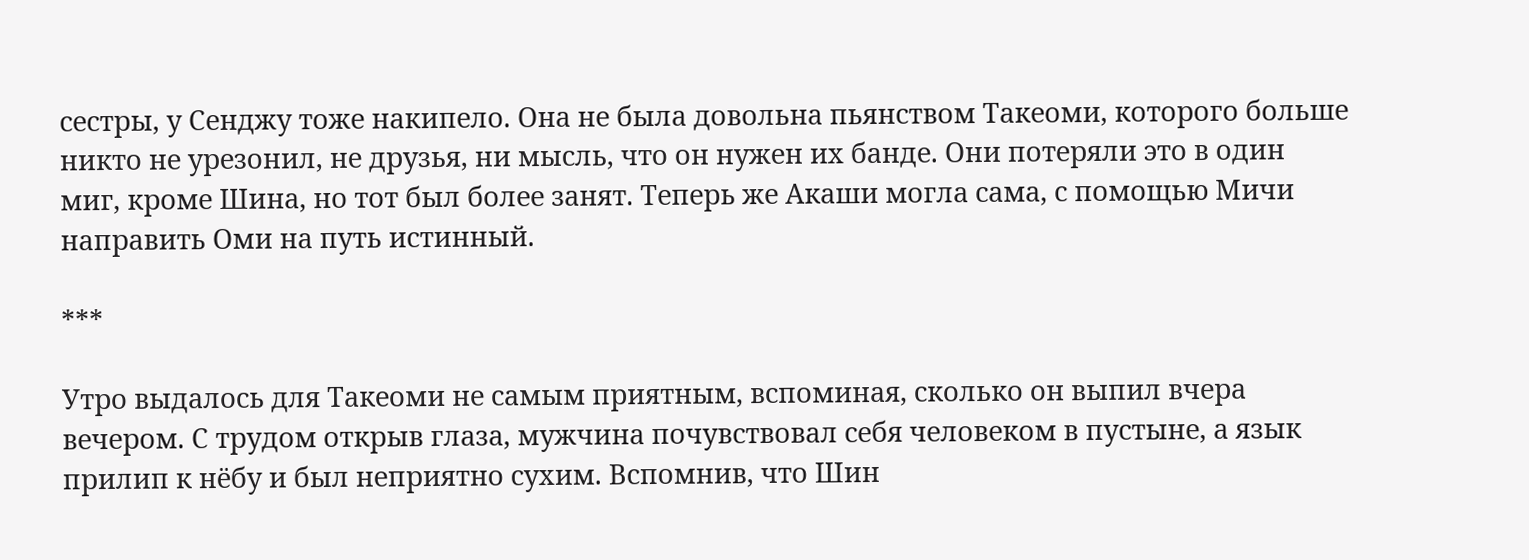сестры, у Сенджу тоже накипело. Она не была довольна пьянством Такеоми, которого больше никто не урезонил, не друзья, ни мысль, что он нужен их банде. Они потеряли это в один миг, кроме Шина, но тот был более занят. Теперь же Акаши могла сама, с помощью Мичи направить Оми на путь истинный.

***

Утро выдалось для Такеоми не самым приятным, вспоминая, сколько он выпил вчера вечером. С трудом открыв глаза, мужчина почувствовал себя человеком в пустыне, а язык прилип к нёбу и был неприятно сухим. Вспомнив, что Шин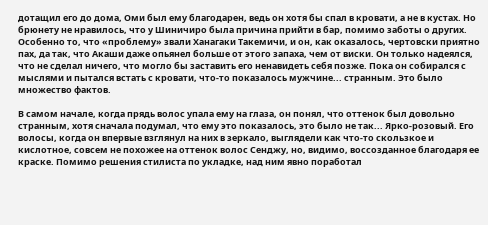дотащил его до дома, Оми был ему благодарен, ведь он хотя бы спал в кровати, а не в кустах. Но брюнету не нравилось, что у Шиничиро была причина прийти в бар, помимо заботы о других. Особенно то, что «проблему» звали Ханагаки Такемичи, и он, как оказалось, чертовски приятно пах, да так, что Акаши даже опьянел больше от этого запаха, чем от виски. Он только надеялся, что не сделал ничего, что могло бы заставить его ненавидеть себя позже. Пока он собирался с мыслями и пытался встать с кровати, что-то показалось мужчине... странным. Это было множество фактов.

В самом начале, когда прядь волос упала ему на глаза, он понял, что оттенок был довольно странным, хотя сначала подумал, что ему это показалось, это было не так... Ярко-розовый. Его волосы, когда он впервые взглянул на них в зеркало, выглядели как что-то скользкое и кислотное, совсем не похожее на оттенок волос Сенджу, но, видимо, воссозданное благодаря ее краске. Помимо решения стилиста по укладке, над ним явно поработал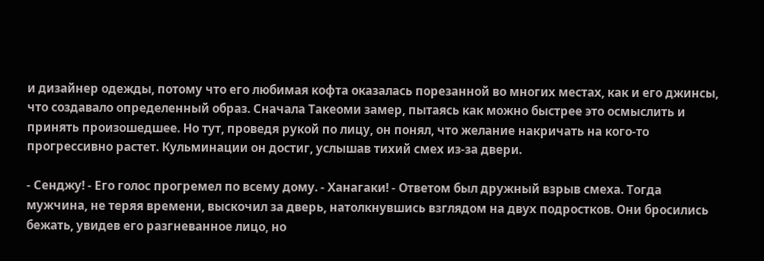и дизайнер одежды, потому что его любимая кофта оказалась порезанной во многих местах, как и его джинсы, что создавало определенный образ. Сначала Такеоми замер, пытаясь как можно быстрее это осмыслить и принять произошедшее. Но тут, проведя рукой по лицу, он понял, что желание накричать на кого-то прогрессивно растет. Кульминации он достиг, услышав тихий смех из-за двери.

- Сенджу! - Его голос прогремел по всему дому. - Ханагаки! - Ответом был дружный взрыв смеха. Тогда мужчина, не теряя времени, выскочил за дверь, натолкнувшись взглядом на двух подростков. Они бросились бежать, увидев его разгневанное лицо, но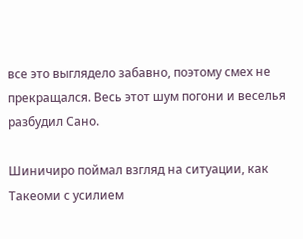все это выглядело забавно, поэтому смех не прекращался. Весь этот шум погони и веселья разбудил Сано.

Шиничиро поймал взгляд на ситуации, как Такеоми с усилием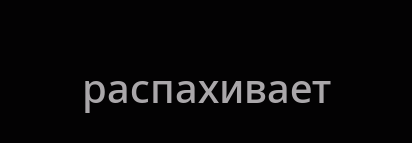распахивает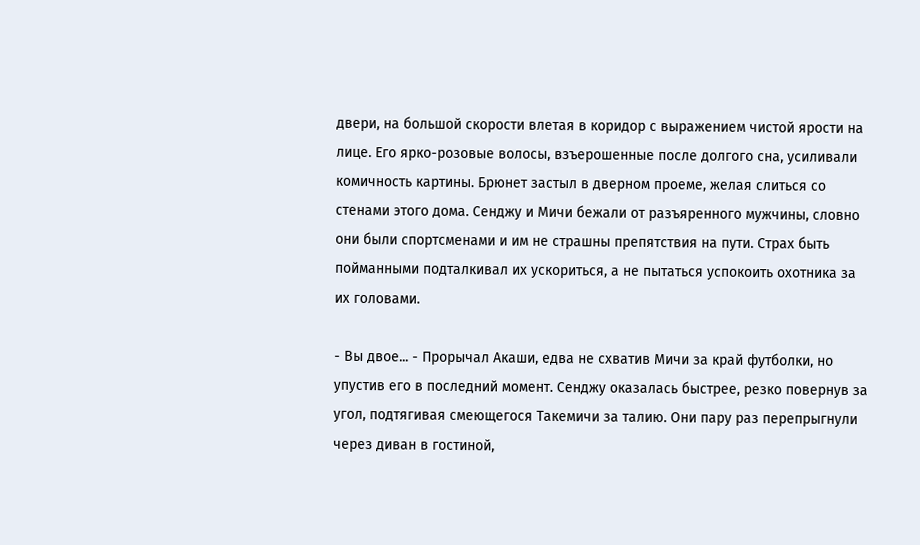двери, на большой скорости влетая в коридор с выражением чистой ярости на лице. Его ярко-розовые волосы, взъерошенные после долгого сна, усиливали комичность картины. Брюнет застыл в дверном проеме, желая слиться со стенами этого дома. Сенджу и Мичи бежали от разъяренного мужчины, словно они были спортсменами и им не страшны препятствия на пути. Страх быть пойманными подталкивал их ускориться, а не пытаться успокоить охотника за их головами.

- Вы двое... - Прорычал Акаши, едва не схватив Мичи за край футболки, но упустив его в последний момент. Сенджу оказалась быстрее, резко повернув за угол, подтягивая смеющегося Такемичи за талию. Они пару раз перепрыгнули через диван в гостиной,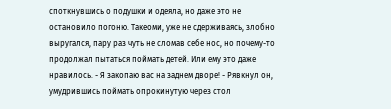споткнувшись о подушки и одеяла, но даже это не остановило погоню. Такеоми, уже не сдерживаясь, злобно выругался, пару раз чуть не сломав себе нос, но почему-то продолжал пытаться поймать детей. Или ему это даже нравилось. - Я закопаю вас на заднем дворе! - Рявкнул он, умудрившись поймать опрокинутую через стол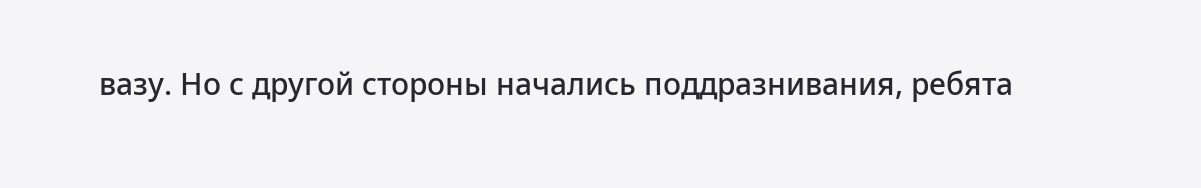вазу. Но с другой стороны начались поддразнивания, ребята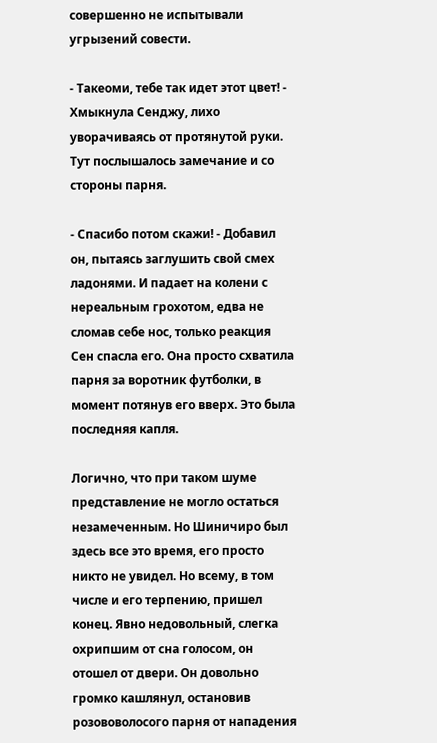совершенно не испытывали угрызений совести.

- Такеоми, тебе так идет этот цвет! - Хмыкнула Сенджу, лихо уворачиваясь от протянутой руки. Тут послышалось замечание и со стороны парня.

- Спасибо потом скажи! - Добавил он, пытаясь заглушить свой смех ладонями. И падает на колени с нереальным грохотом, едва не сломав себе нос, только реакция Сен спасла его. Она просто схватила парня за воротник футболки, в момент потянув его вверх. Это была последняя капля.

Логично, что при таком шуме представление не могло остаться незамеченным. Но Шиничиро был здесь все это время, его просто никто не увидел. Но всему, в том числе и его терпению, пришел конец. Явно недовольный, слегка охрипшим от сна голосом, он отошел от двери. Он довольно громко кашлянул, остановив розововолосого парня от нападения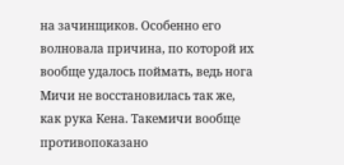на зачинщиков. Особенно его волновала причина, по которой их вообще удалось поймать, ведь нога Мичи не восстановилась так же, как рука Кена. Такемичи вообще противопоказано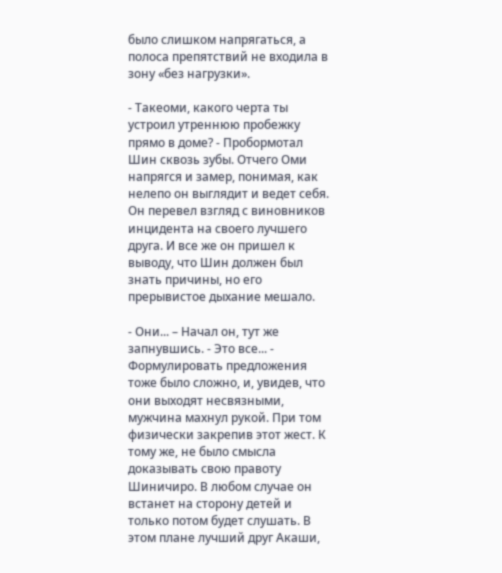было слишком напрягаться, а полоса препятствий не входила в зону «без нагрузки».

- Такеоми, какого черта ты устроил утреннюю пробежку прямо в доме? - Пробормотал Шин сквозь зубы. Отчего Оми напрягся и замер, понимая, как нелепо он выглядит и ведет себя. Он перевел взгляд с виновников инцидента на своего лучшего друга. И все же он пришел к выводу, что Шин должен был знать причины, но его прерывистое дыхание мешало.

- Они... – Начал он, тут же запнувшись. - Это все... - Формулировать предложения тоже было сложно, и, увидев, что они выходят несвязными, мужчина махнул рукой. При том физически закрепив этот жест. К тому же, не было смысла доказывать свою правоту Шиничиро. В любом случае он встанет на сторону детей и только потом будет слушать. В этом плане лучший друг Акаши,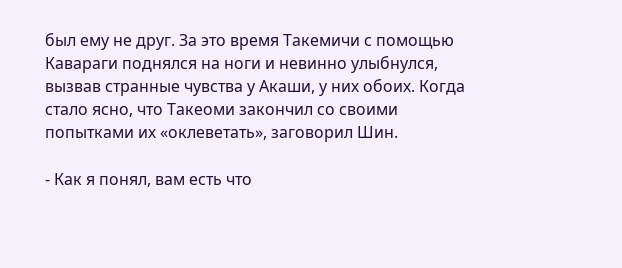был ему не друг. За это время Такемичи с помощью Кавараги поднялся на ноги и невинно улыбнулся, вызвав странные чувства у Акаши, у них обоих. Когда стало ясно, что Такеоми закончил со своими попытками их «оклеветать», заговорил Шин.

- Как я понял, вам есть что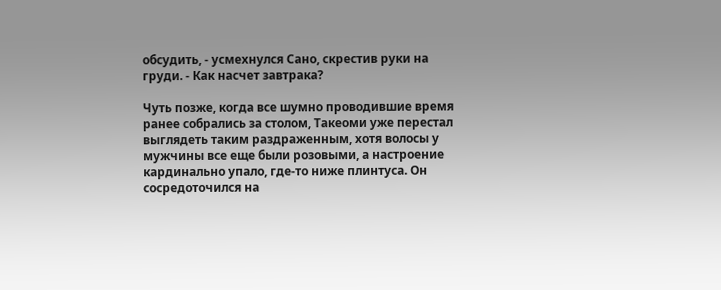обсудить, - усмехнулся Сано, скрестив руки на груди. - Как насчет завтрака?

Чуть позже, когда все шумно проводившие время ранее собрались за столом, Такеоми уже перестал выглядеть таким раздраженным, хотя волосы у мужчины все еще были розовыми, а настроение кардинально упало, где-то ниже плинтуса. Он сосредоточился на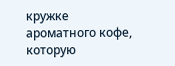кружке ароматного кофе, которую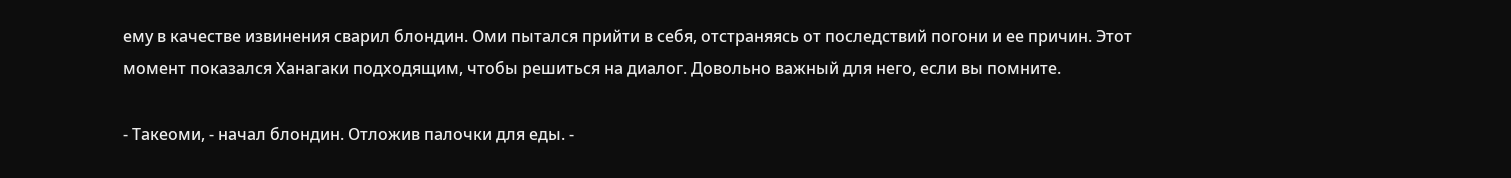ему в качестве извинения сварил блондин. Оми пытался прийти в себя, отстраняясь от последствий погони и ее причин. Этот момент показался Ханагаки подходящим, чтобы решиться на диалог. Довольно важный для него, если вы помните.

- Такеоми, - начал блондин. Отложив палочки для еды. -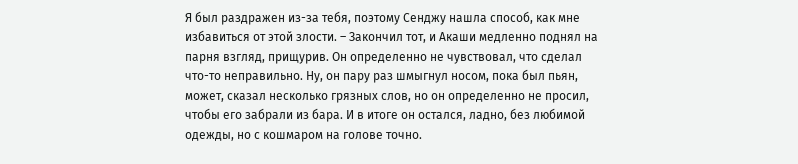Я был раздражен из-за тебя, поэтому Сенджу нашла способ, как мне избавиться от этой злости. – Закончил тот, и Акаши медленно поднял на парня взгляд, прищурив. Он определенно не чувствовал, что сделал что-то неправильно. Ну, он пару раз шмыгнул носом, пока был пьян, может, сказал несколько грязных слов, но он определенно не просил, чтобы его забрали из бара. И в итоге он остался, ладно, без любимой одежды, но с кошмаром на голове точно.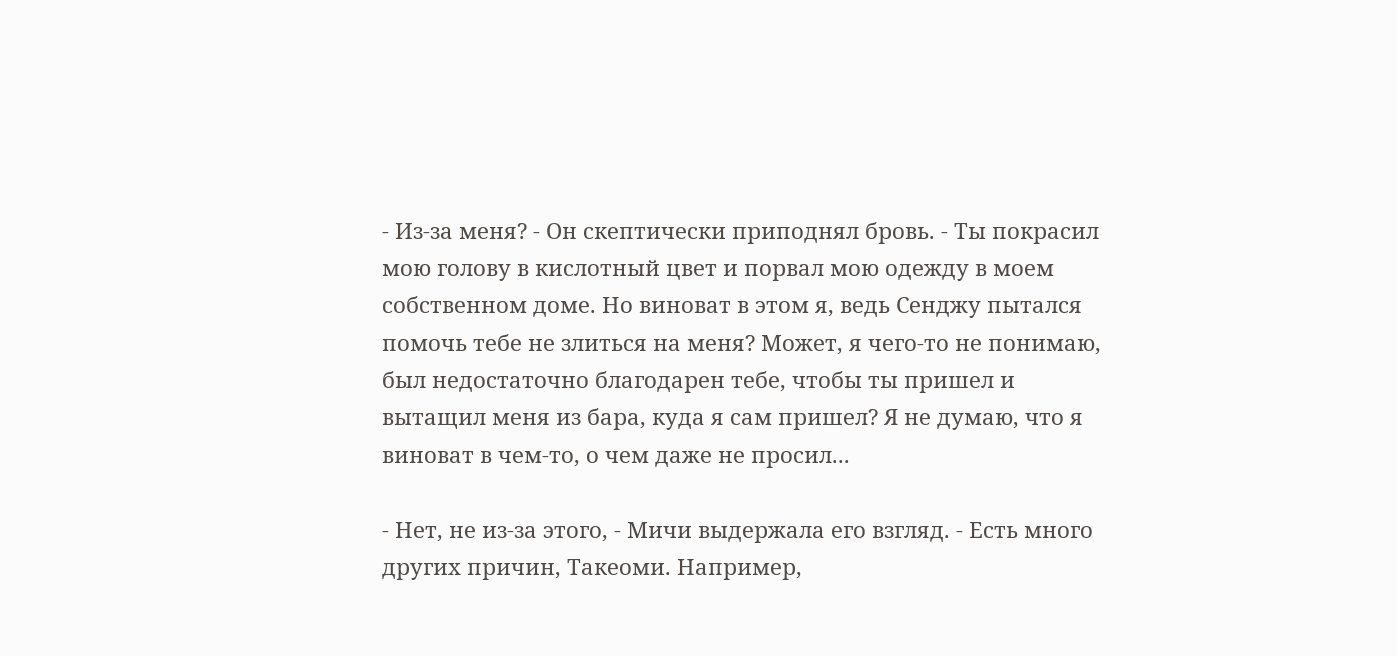- Из-за меня? - Он скептически приподнял бровь. - Ты покрасил мою голову в кислотный цвет и порвал мою одежду в моем собственном доме. Но виноват в этом я, ведь Сенджу пытался помочь тебе не злиться на меня? Может, я чего-то не понимаю, был недостаточно благодарен тебе, чтобы ты пришел и вытащил меня из бара, куда я сам пришел? Я не думаю, что я виноват в чем-то, о чем даже не просил...

- Нет, не из-за этого, - Мичи выдержала его взгляд. - Есть много других причин, Такеоми. Например,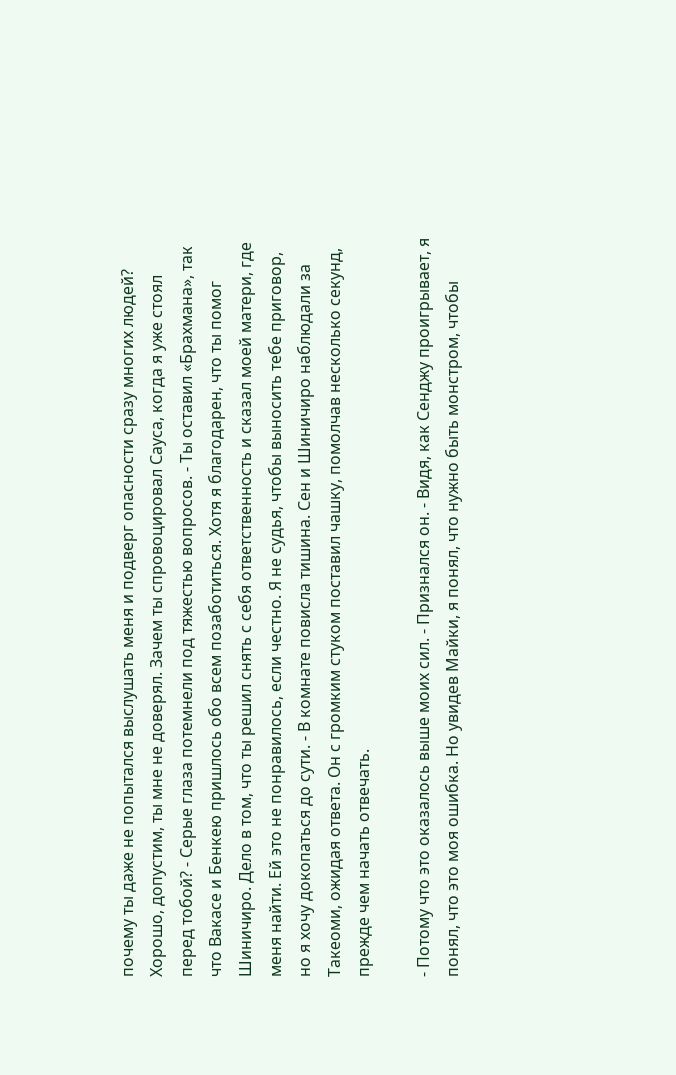почему ты даже не попытался выслушать меня и подверг опасности сразу многих людей? Хорошо, допустим, ты мне не доверял. Зачем ты спровоцировал Сауса, когда я уже стоял перед тобой? - Серые глаза потемнели под тяжестью вопросов. - Ты оставил «Брахмана», так что Вакасе и Бенкею пришлось обо всем позаботиться. Хотя я благодарен, что ты помог Шиничиро. Дело в том, что ты решил снять с себя ответственность и сказал моей матери, где меня найти. Ей это не понравилось, если честно. Я не судья, чтобы выносить тебе приговор, но я хочу докопаться до сути. - В комнате повисла тишина. Сен и Шиничиро наблюдали за Такеоми, ожидая ответа. Он с громким стуком поставил чашку, помолчав несколько секунд, прежде чем начать отвечать.

- Потому что это оказалось выше моих сил. - Признался он. - Видя, как Сенджу проигрывает, я понял, что это моя ошибка. Но увидев Майки, я понял, что нужно быть монстром, чтобы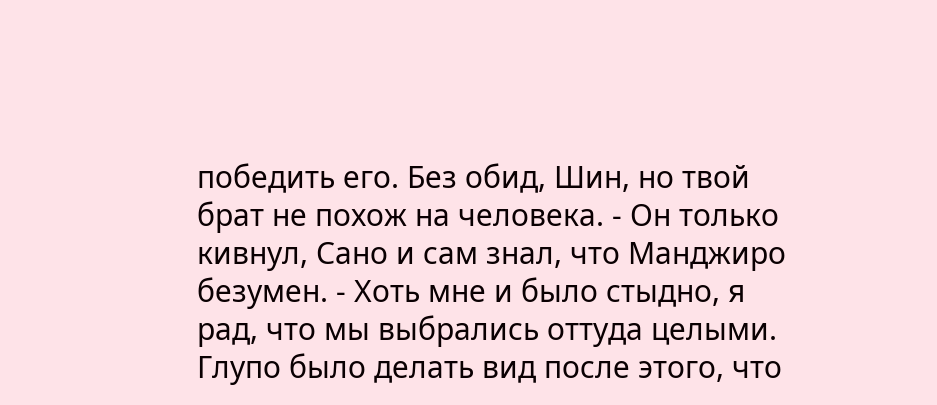победить его. Без обид, Шин, но твой брат не похож на человека. - Он только кивнул, Сано и сам знал, что Манджиро безумен. - Хоть мне и было стыдно, я рад, что мы выбрались оттуда целыми. Глупо было делать вид после этого, что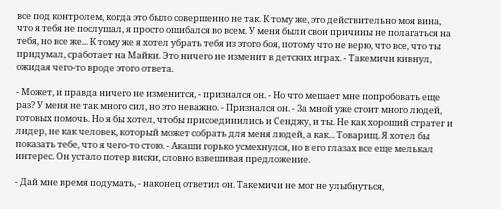все под контролем, когда это было совершенно не так. К тому же, это действительно моя вина, что я тебя не послушал, я просто ошибался во всем. У меня были свои причины не полагаться на тебя, но все же... К тому же я хотел убрать тебя из этого боя, потому что не верю, что все, что ты придумал, сработает на Майки. Это ничего не изменит в детских играх. - Такемичи кивнул, ожидая чего-то вроде этого ответа.

- Может, и правда ничего не изменится, - признался он. - Но что мешает мне попробовать еще раз? У меня не так много сил, но это неважно. - Признался он. - За мной уже стоит много людей, готовых помочь. Но я бы хотел, чтобы присоединились и Сенджу, и ты. Не как хороший стратег и лидер, не как человек, который может собрать для меня людей, а как... Товарищ. Я хотел бы показать тебе, что я чего-то стою. - Акаши горько усмехнулся, но в его глазах все еще мелькал интерес. Он устало потер виски, словно взвешивая предложение.

- Дай мне время подумать, - наконец ответил он. Такемичи не мог не улыбнуться,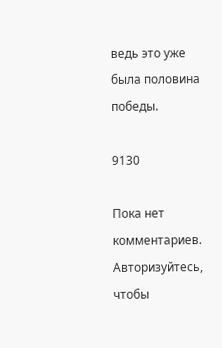ведь это уже была половина победы.

9130

Пока нет комментариев. Авторизуйтесь, чтобы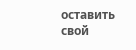оставить свой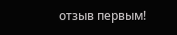отзыв первым!